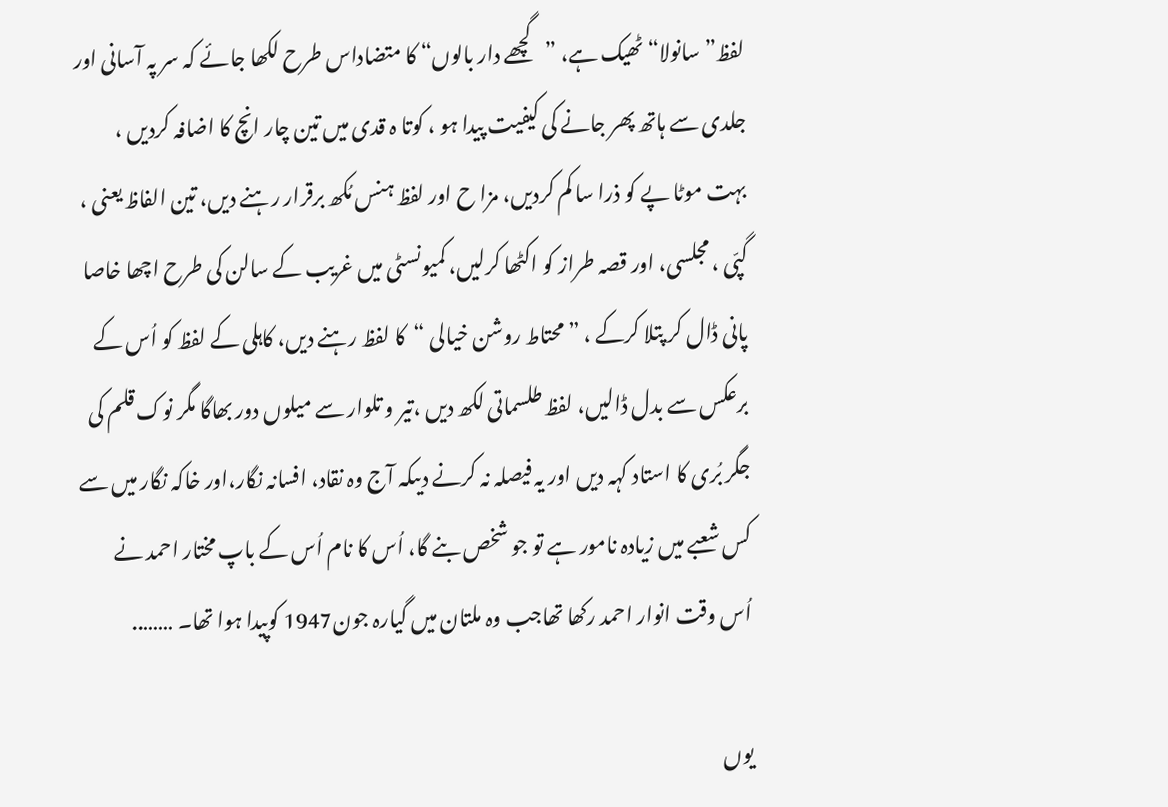لفظ” سانولا“ٹھیک ہے، ”گچھے دار بالوں“ کا متضاداس طرح لکھا جائے کہ سر پہ آسانی اور جلدی سے ہاتھ پھر جانے کی کیفیت پیدا ہو ، کوتا ہ قدی میں تین چار انچ کا اضافہ کردیں ، بہت موٹا پے کو ذرا سا کم کردیں، مزا ح اور لفظ ہنس مُکھ برقرار رہنے دیں، تین الفاظ یعنی ، گپّی ، مجلسی، اور قصہ طراز کو اکٹھا کرلیں، کمیونسٹی میں غریب کے سالن کی طرح اچھا خاصا پانی ڈال کر پتلا کرکے ، ” محتاط روشن خیالی “کا لفظ رہنے دیں، کاہلی کے لفظ کو اُس کے برعکس سے بدل ڈالیں، لفظ طلسماتی لکھ دیں ،تیر و تلوار سے میلوں دور بھاگا مگر نوک قلم کی جگر بُری کا استاد کہہ دیں اور یہ فیصلہ نہ کرنے دیںکہ آج وہ نقاد، افسانہ نگار،اور خاکہ نگار میں سے کس شعبے میں زیادہ نامور ہے تو جو شخص بنے گا، اُس کا نام اُس کے باپ مختار احمد نے اُس وقت انوار احمد رکھا تھاجب وہ ملتان میں گیارہ جون1947 کوپیدا ہوا تھا۔ ……..

یوں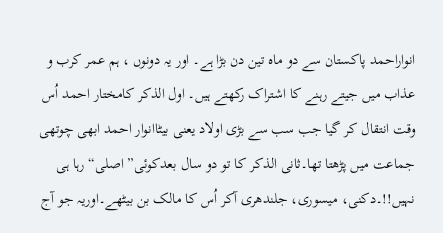انواراحمد پاکستان سے دو ماہ تین دن بڑا ہے۔ اور یہ دونوں ، ہم عمر کرب و عذاب میں جیتے رہنے کا اشتراک رکھتے ہیں۔ اول الذکر کامختار احمد اُس وقت انتقال کر گیا جب سب سے بڑی اولاد یعنی بیٹاانوار احمد ابھی چوتھی جماعت میں پڑھتا تھا۔ثانی الذکر کا تو دو سال بعدکوئی” اصلی“ رہا ہی نہیں!!۔دکنی، میسوری، جلندھری آکر اُس کا مالک بن بیٹھے۔اوریہ جو آج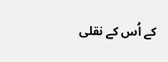کے اُس کے نقلی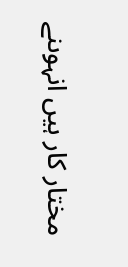مختار کار ہیں انہوںنے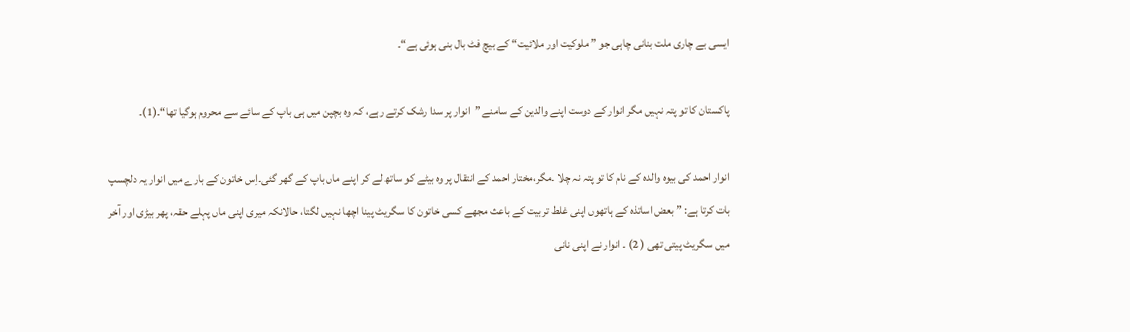ایسی بے چاری ملت بنانی چاہی جو ” ملوکیت اور ملائیت“ کے بیچ فٹ بال بنی ہوئی ہے“۔

پاکستان کا تو پتہ نہیں مگر انوار کے دوست اپنے والدین کے سامنے ”انوار پر سدا رشک کرتے رہے، کہ وہ بچپن میں ہی باپ کے سائے سے محروم ہوگیا تھا“۔(1)۔

انوار احمد کی بیوہ والدہ کے نام کا تو پتہ نہ چلا ۔مگر،مختار احمد کے انتقال پر وہ بیٹے کو ساتھ لے کر اپنے ماں باپ کے گھر گئی۔اِس خاتون کے بارے میں انوار یہ دلچسپ بات کرتا ہے: ” بعض اساتذہ کے ہاتھوں اپنی غلط تربیت کے باعث مجھے کسی خاتون کا سگریٹ پینا اچھا نہیں لگتا، حالانکہ میری اپنی ماں پہلے حقہ، پھر بیڑی اور آخر میں سگریٹ پیتی تھی ( 2) ۔ انوار نے اپنی نانی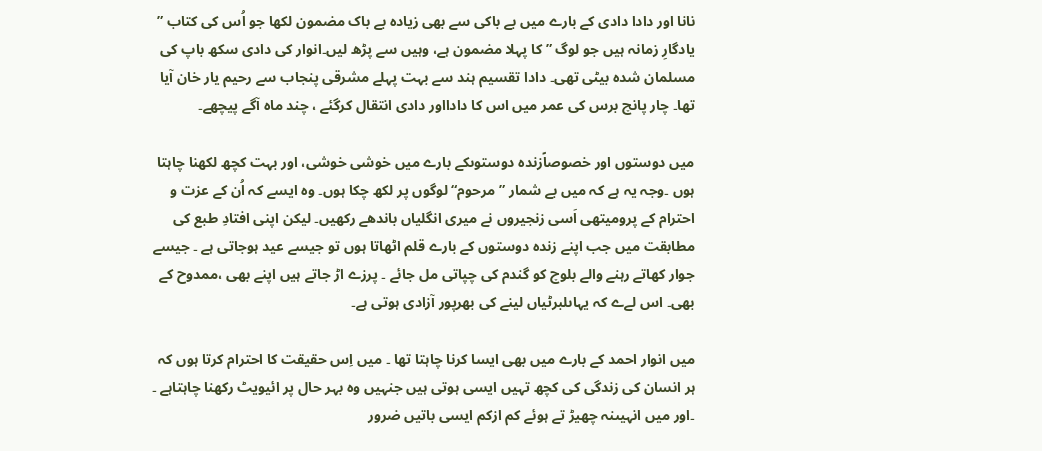نانا اور دادا دادی کے بارے میں بے باکی سے بھی زیادہ بے باک مضمون لکھا جو اُس کی کتاب ” یادگارِ زمانہ ہیں جو لوگ ” کا پہلا مضمون ہے، وہیں سے پڑھ لیں۔انوار کی دادی سکھ باپ کی مسلمان شدہ بیٹی تھی۔ دادا تقسیم ہند سے بہت پہلے مشرقی پنجاب سے رحیم یار خان آیا تھا۔ چار پانچ برس کی عمر میں اس کا دادااور دادی انتقال کرگئے ، چند ماہ آگے پیچھے۔

میں دوستوں اور خصوصاًزندہ دوستوںکے بارے میں خوشی خوشی، اور بہت کچھ لکھنا چاہتا ہوں ۔وجہ یہ ہے کہ میں بے شمار ”مرحوم“ لوگوں پر لکھ چکا ہوں۔ وہ ایسے کہ اُن کے عزت و احترام کے پرومیتھی اَسی زنجیروں نے میری انگلیاں باندھے رکھیں۔ لیکن اپنی افتادِ طبع کی مطابقت میں جب اپنے زندہ دوستوں کے بارے قلم اٹھاتا ہوں تو جیسے عید ہوجاتی ہے ۔ جیسے جوار کھاتے رہنے والے بلوچ کو گندم کی چپاتی مل جائے ۔ پرزے اڑ جاتے ہیں اپنے بھی ،ممدوح کے بھی۔ اس لےے کہ یہاںلبرٹیاں لینے کی بھرپور آزادی ہوتی ہے۔

میں انوار احمد کے بارے میں بھی ایسا کرنا چاہتا تھا ۔ میں اِس حقیقت کا احترام کرتا ہوں کہ ہر انسان کی زندگی کی کچھ تہیں ایسی ہوتی ہیں جنہیں وہ بہر حال پر ائیویٹ رکھنا چاہتاہے ۔ ۔اور میں انہیںنہ چھیڑ تے ہوئے کم ازکم ایسی باتیں ضرور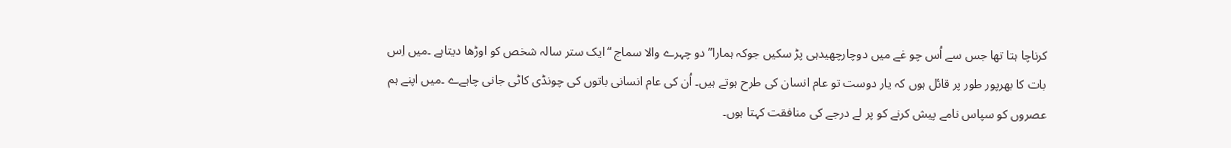کرناچا ہتا تھا جس سے اُس چو غے میں دوچارچھیدہی پڑ سکیں جوکہ ہمارا” دو چہرے والا سماج “ایک ستر سالہ شخص کو اوڑھا دیتاہے ۔میں اِس بات کا بھرپور طور پر قائل ہوں کہ یار دوست تو عام انسان کی طرح ہوتے ہیں۔ اُن کی عام انسانی باتوں کی چونڈی کاٹی جانی چاہےے ۔میں اپنے ہم عصروں کو سپاس نامے پیش کرنے کو پر لے درجے کی منافقت کہتا ہوں۔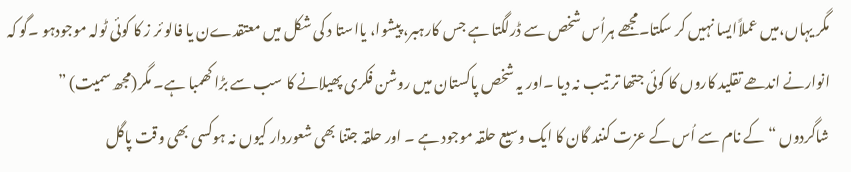مگر یہاں،میں عملاًایسا نہیں کر سکتا۔مجھے ہراُس شخص سے ڈرلگتا ہے جس کارہبر، پیشوا، یااستا د کی شکل میں معتقدےن یا فالو ئر ز کا کوئی ٹولہ موجودہو ۔گو کہ انوارنے اندھے تقلید کاروں کا کوئی جتھا تر تیب نہ دیا ۔اور یہ شخص پاکستان میں روشن فکری پھیلانے کا سب سے بڑا کھمبا ہے۔ مگر(مجھ سمیت) ” شاگردوں “ کے نام سے اُس کے عزت کنند گان کا ایک وسیع حلقہ موجود ہے ۔ اور حلقہ جتنا بھی شعوردار کیوں نہ ہوکسی بھی وقت پاگل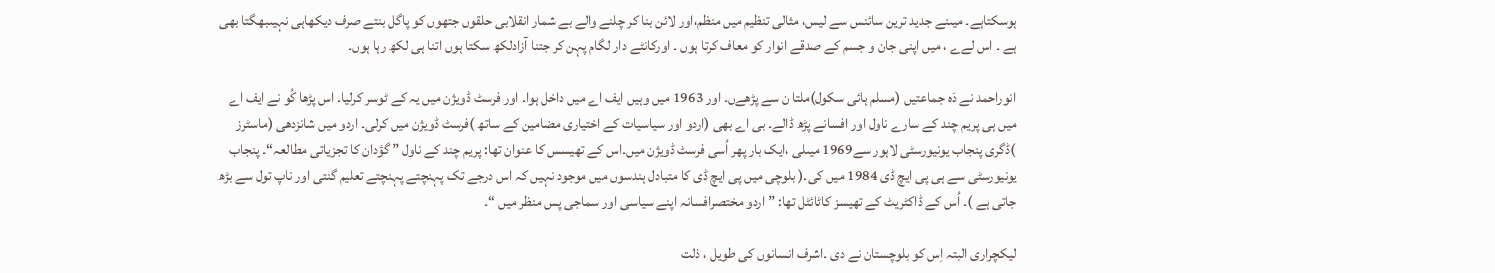ہوسکتاہے۔ میںنے جدید ترین سائنس سے لیس، مثالی تنظیم میں منظم،اور لائن بنا کر چلنے والے بے شمار انقلابی حلقوں جتھوں کو پاگل بنتے صرف دیکھاہی نہیںبھگتا بھی ہے ۔ اس لےے ، میں اپنی جان و جسم کے صدقے انوار کو معاف کرتا ہوں ۔ اورکانٹے دار لگام پہن کر جتنا آزادلکھ سکتا ہوں اتنا ہی لکھ رہا ہوں۔

انوراحمد نے دَہ جماعتیں (مسلم ہائی سکول)ملتا ن سے پڑھےں۔ اور 1963 میں وہیں ایف اے میں داخل ہوا۔ اور فرسٹ ڈویژن میں یہ کے ٹوسر کرلیا۔ اس پڑھا کُو نے ایف اے میں ہی پریم چند کے سارے ناول اور افسانے پڑھ ڈالے۔ بی اے بھی (اردو اور سیاسیات کے اختیاری مضامین کے ساتھ )فرسٹ ڈویژن میں کرلی۔ اردو میں شانزدھی (ماسٹرز )ڈگری پنجاب یونیورسٹی لاہور سے1969 میںلی ،ایک بار پھر اُسی فرسٹ ڈویژن میں۔اس کے تھیسس کا عنوان تھا: پریم چند کے ناول ” گؤدان کا تجزیاتی مطالعہ“۔ پنجاب یونیورسٹی سے ہی پی ایچ ڈی 1984 میں کی۔( بلوچی میں پی ایچ ڈی کا متبادل ہندسوں میں موجود نہیں کہ اس درجے تک پہنچتے پہنچتے تعلیم گنتی اور ناپ تول سے بڑھ جاتی ہے )۔ اُس کے ڈاکٹریٹ کے تھیسز کاٹائٹل تھا: ” اردو مختصرافسانہ اپنے سیاسی اور سماجی پس منظر میں “۔

لیکچراری البتہ اِس کو بلوچستان نے دی ۔اشرف انسانوں کی طویل ، ذلت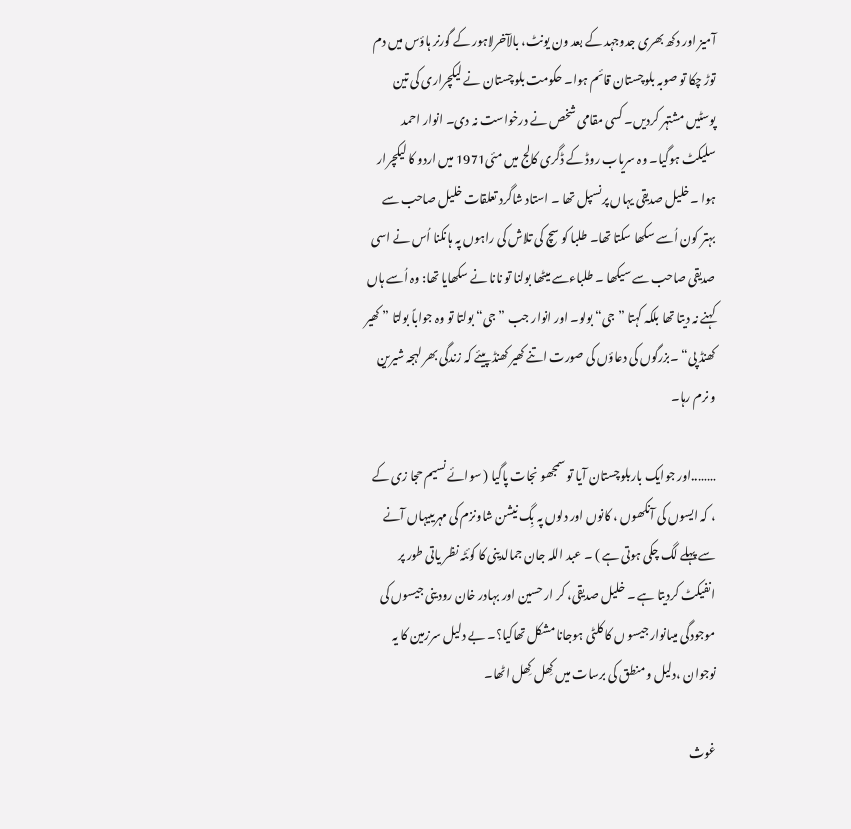آمیز اور دکھ بھری جدوجہد کے بعد ون یونٹ، بالآخرلاہور کے گورنر ہاؤس میں دم توڑ چکا تو صوبہ بلوچستان قائم ہوا۔ حکومت بلوچستان نے لیکچراری کی تین پوسٹیں مشتہر کردیں۔ کسی مقامی شخص نے درخواست نہ دی۔ انوار احمد سلیکٹ ہوگیا۔ وہ سریاب روڈ کے ڈگری کالج میں مئی1971 میں اردو کا لیکچرار ہوا ۔خلیل صدیقی یہاں پرنسپل تھا ۔ استاد شاگرد تعلقات خلیل صاحب سے بہتر کون اُسے سکھا سکتا تھا۔ طلبا کو سچ کی تلاش کی راہوں پہ ہانکنا اُس نے اسی صدیقی صاحب سے سیکھا ۔ طلباءسے میٹھا بولنا تو نانا نے سکھایا تھا: وہ اُسے ہاں کہنے نہ دیتا تھا بلکہ کہتا ” جی“ بولو۔ اور انوار جب ” جی“ بولتا تو وہ جواباً بولتا ” کھیر کھنڈ پی“ ۔بزرگوں کی دعاؤں کی صورت اتنے کھیر کھنڈ پیئے کہ زندگی بھر لہجہ شیرین و نرم رہا۔

……..اور جوایک باربلوچستان آیا تو سمجھو نجات پاگیا ( سوائے نسیم حجا زی کے ، کہ ایسوں کی آنکھوں ، کانوں اور دلوں پہ بِگ نیشن شاونزم کی مہریںیہاں آنے سے پہلے لگ چکی ہوتی ہے ) ۔ عبد اللہ جان جمالدینی کا کوئٹہ نظر یاتی طور پر انفیکٹ کردیتا ہے ۔ خلیل صدیقی، کر ار حسین اور بہادر خان رودینی جیسوں کی موجودگی میںانوار جیسو ں کا کلٹی ہوجانا مشکل تھاکیا؟۔ بے دلیل سرزمین کا یہ نوجوان ،دلیل و منطق کی برسات میں کِھل کِھل اٹھا۔

غوث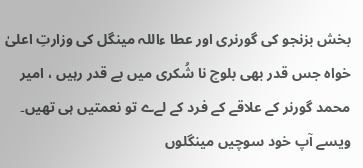بخش بزنجو کی گورنری اور عطا ءاللہ مینگل کی وزارتِ اعلیٰ خواہ جس قدر بھی بلوچ نا شُکری میں بے قدر رہیں ، امیر محمد گورنر کے علاقے کے فرد کے لےے تو نعمتیں ہی تھیں۔ ویسے آپ خود سوچیں مینگلوں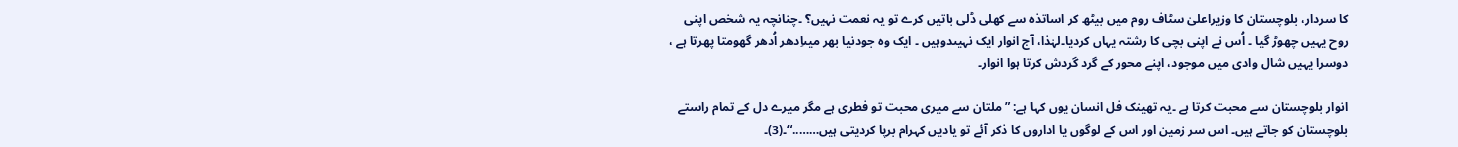کا سردار، بلوچستان کا وزیراعلیٰ سٹاف روم میں بیٹھ کر اساتذہ سے کھلی ڈلی باتیں کرے تو یہ نعمت نہیں؟ ۔چنانچہ یہ شخص اپنی روح یہیں چھوڑ گیا ۔ اُس نے اپنی بچی کا رشتہ یہاں کردیا۔لہٰذا، آج انوار ایک نہیںدوہیں ۔ ایک وہ جودنیا بھر میںاِدھر اُدھر گھومتا پھرتا ہے ، دوسرا یہیں شال وادی میں موجود، اپنے محور کے گرد گردش کرتا ہوا انوار۔

انوار بلوچستان سے محبت کرتا ہے ۔یہ تھینک فل انسان یوں کہا ہے: ” ملتان سے میری محبت تو فطری ہے مگر میرے دل کے تمام راستے بلوچستان کو جاتے ہیں۔ اس سر زمین اور اس کے لوگوں یا اداروں کا ذکر آئے تو یادیں کہرام برپا کردیتی ہیں……..“۔(3)۔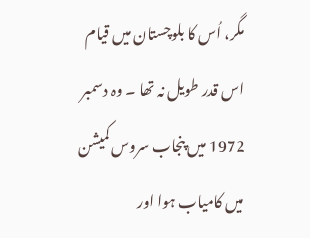مگر، اُس کا بلوچستان میں قیام اس قدر طویل نہ تھا ۔ وہ دسمبر 1972 میں پنجاب سروس کمیشن میں کامیاب ہوا اور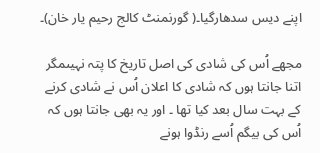اپنے دیس سدھارگیا۔( گورنمنٹ کالج رحیم یار خان)۔

مجھے اُس کی شادی کی اصل تاریخ کا پتہ نہیںمگر اتنا جانتا ہوں کہ شادی کا اعلان اُس نے شادی کرنے کے بہت سال بعد کیا تھا ۔ اور یہ بھی جانتا ہوں کہ اُس کی بیگم اُسے رنڈوا ہونے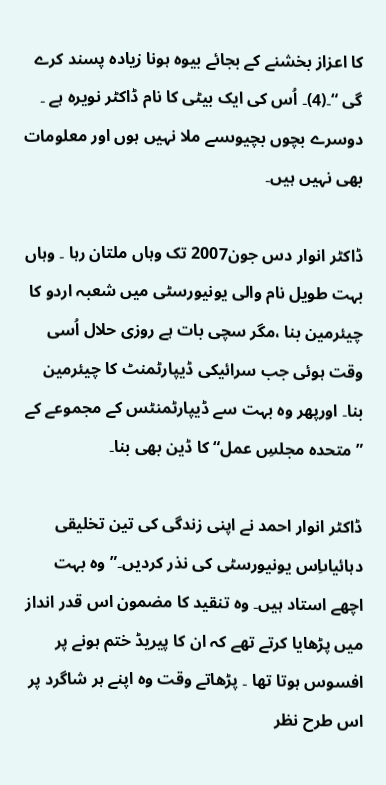کا اعزاز بخشنے کے بجائے بیوہ ہونا زیادہ پسند کرے گی “۔(4)۔ اُس کی ایک بیٹی کا نام ڈاکٹر نویرہ ہے ۔ دوسرے بچوں بچیوںسے ملا نہیں ہوں اور معلومات بھی نہیں ہیں۔

ڈاکٹر انوار دس جون2007 تک وہاں ملتان رہا ۔ وہاں بہت طویل نام والی یونیورسٹی میں شعبہ اردو کا چیئرمین بنا ،مگر سچی بات ہے روزی حلال اُسی وقت ہوئی جب سرائیکی ڈیپارٹمنٹ کا چیئرمین بنا۔ اورپھر وہ بہت سے ڈیپارٹمنٹس کے مجموعے کے ” متحدہ مجلسِ عمل“ کا ڈین بھی بنا۔

ڈاکٹر انوار احمد نے اپنی زندگی کی تین تخلیقی دہائیاںاِس یونیورسٹی کی نذر کردیں۔”وہ بہت اچھے استاد ہیں۔ وہ تنقید کا مضمون اس قدر انداز میں پڑھایا کرتے تھے کہ ان کا پیریڈ ختم ہونے پر افسوس ہوتا تھا ۔ پڑھاتے وقت وہ اپنے ہر شاگرد پر اس طرح نظر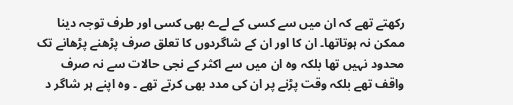رکھتے تھے کہ ان میں سے کسی کے لےے بھی کسی اور طرف توجہ دینا ممکن نہ ہوتاتھا۔ ان کا اور ان کے شاگردوں کا تعلق صرف پڑھنے پڑھانے تک محدود نہیں تھا بلکہ وہ ان میں سے اکثر کے نجی حالات سے نہ صرف واقف تھے بلکہ وقت پڑنے پر ان کی مدد بھی کرتے تھے ۔ وہ اپنے ہر شاگر د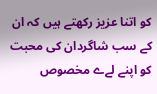کو اتنا عزیز رکھتے ہیں کہ ان کے سب شاگردان کی محبت کو اپنے لےے مخصوص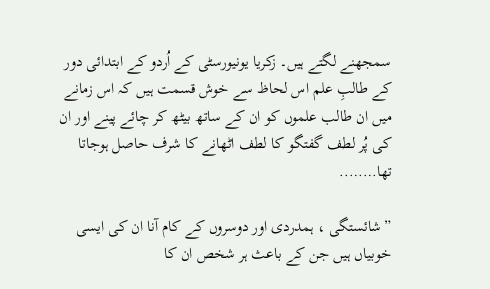سمجھنے لگتے ہیں۔ زکریا یونیورسٹی کے اُردو کے ابتدائی دور کے طالبِ علم اس لحاظ سے خوش قسمت ہیں کہ اس زمانے میں ان طالب علموں کو ان کے ساتھ بیٹھ کر چائے پینے اور ان کی پُر لطف گفتگو کا لطف اٹھانے کا شرف حاصل ہوجاتا تھا……..

”شائستگی ، ہمدردی اور دوسروں کے کام آنا ان کی ایسی خوبیاں ہیں جن کے باعث ہر شخص ان کا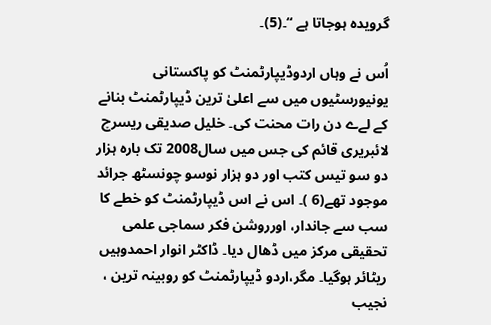گرویدہ ہوجاتا ہے “۔(5)۔

اُس نے وہاں اردوڈیپارٹمنٹ کو پاکستانی یونیورسٹیوں میں سے اعلیٰ ترین ڈیپارٹمنٹ بنانے کے لےے دن رات محنت کی۔ خلیل صدیقی ریسرچ لائبریری قائم کی جس میں سال2008 تک بارہ ہزار دو سو تیس کتب اور دو ہزار نوسو چونسٹھ جرائد موجود تھے(6 )۔ اس نے اس ڈیپارٹمنٹ کو خطے کا سب سے جاندار، اورروشن فکر سماجی علمی تحقیقی مرکز میں ڈھال دیا۔ ڈاکٹر انوار احمدوہیں ریٹائر ہوگیا۔ مگر،اردو ڈیپارٹمنٹ کو روبینہ ترین ، نجیب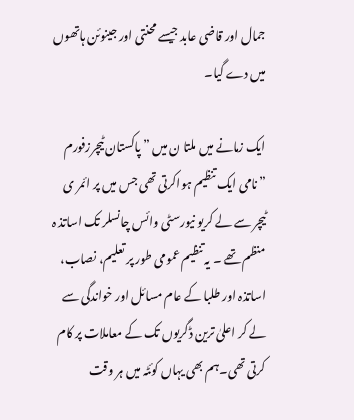جمال اور قاضی عابد جیسے محنتی اور جینوئن ہاتھوں میں دے گیا۔

ایک زمانے میں ملتا ن میں ” پاکستان ٹیچرزفورم ”نامی ایک تنظیم ہواکرتی تھی جس میں پر ائمر ی ٹیچر سے لے کریو نیورسٹی وائس چانسلر تک اساتذ ہ منظم تھے ۔ یہ تنظیم عمومی طور پر تعلیم، نصاب، اساتذہ اور طلبا کے عام مسائل اور خواندگی سے لے کر اعلیٰ ترین ڈگریوں تک کے معاملات پر کام کرتی تھی۔ہم بھی یہاں کوئٹہ میں ہر وقت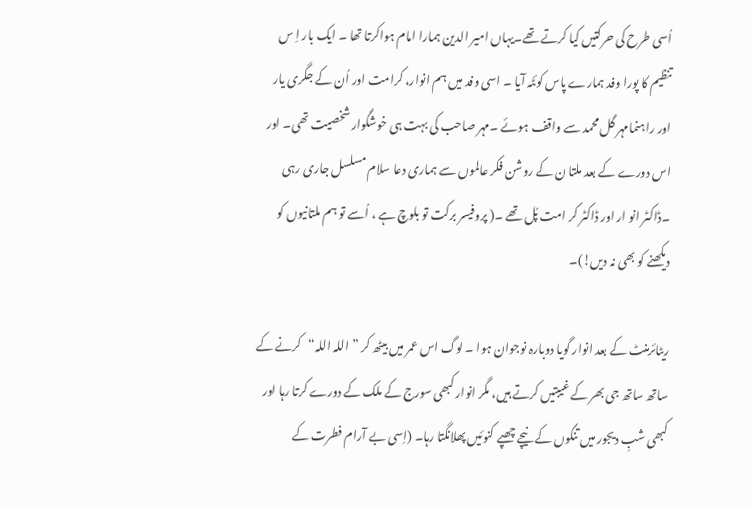اُسی طرح کی حرکتیں کیا کرتے تھے۔یہاں امیر الدین ہمارا امام ہواکرتا تھا ۔ ایک بار اِ س تنظیم کا پورا وفد ہمارے پاس کوئٹہ آیا ۔ اسی وفد میں ہم انوار، کرامت اور اُن کے جگری یار اور راہنمامہر گل محمد سے واقف ہوئے ۔مہر صاحب کی بہت ہی خوشگوار شخصیت تھی۔ اور اس دورے کے بعد ملتا ن کے روشن فکر عالموں سے ہماری دعا سلام مسلسل جاری رہی ۔ڈاکٹر انو ار اور ڈاکٹر کر امت پُل تھے ۔( پروفیسر برکت تو بلوچ ہے ، اُسے تو ہم ملتانیوں کو دیکھنے کو بھی نہ دیں!)۔

ریٹائرمنٹ کے بعد انوار گویا دوبارہ نوجوان ہوا ۔ لوگ اس عمر میں بیٹھ کر ” اللہ اللہ“کرنے کے ساتھ ساتھ جی بھر کے غیبتیں کرتے ہیں، مگر انوار کبھی سورج کے ملک کے دورے کرتا رہا اور کبھی شبِ دیجور میں تنکوں کے نیچے چھپے کنوئیں پھلانگتا رہا۔ (اِسی بے آرام فطرت کے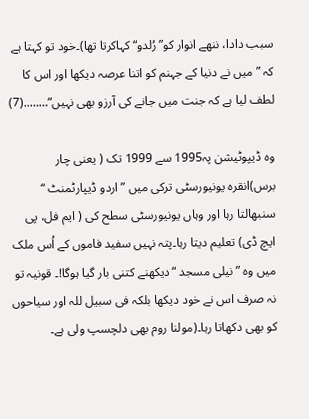سبب دادا، ننھے انوار کو” رُلدو“ کہاکرتا تھا)۔خود تو کہتا ہے کہ ” میں نے دنیا کے جہنم کو اتنا عرصہ دیکھا اور اس کا لطف لیا ہے کہ جنت میں جانے کی آرزو بھی نہیں“……..(7)

وہ ڈیپوٹیشن پہ1995 سے 1999 تک ( یعنی چار برس)انقرہ یونیورسٹی ترکی میں ” اردو ڈیپارٹمنٹ “ سنبھالتا رہا اور وہاں یونیورسٹی سطح کی ( ایم فل، پی ایچ ڈی) تعلیم دیتا رہا۔پتہ نہیں سفید فاموں کے اُس ملک میں وہ ”نیلی مسجد “دیکھنے کتنی بار گیا ہوگا!۔ قونیہ تو نہ صرف اس نے خود دیکھا بلکہ فی سبیل للہ اور سیاحوں کو بھی دکھاتا رہا۔(مولنا روم بھی دلچسپ ولی ہے۔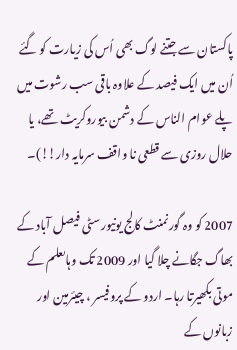پاکستان سے جتنے لوگ بھی اُس کی زیارت کو گئے اُن میں ایک فیصد کے علاوہ باقی سب رشوت میں پلے عوام الناس کے دشمن بیوروکریٹ تھے، یا حلال روزی سے قطعی نا واقف سرمایہ دار!!)۔

2007 کو وہ گورنمنٹ کالج یونیورسٹی فیصل آباد کے بھاگ جگانے چلا گیا اور 2009 تک وہاںعلم کے موتی بکھیرتا رہا۔ اردو کے پروفیسر ، چیئرمین اور زبانوں کے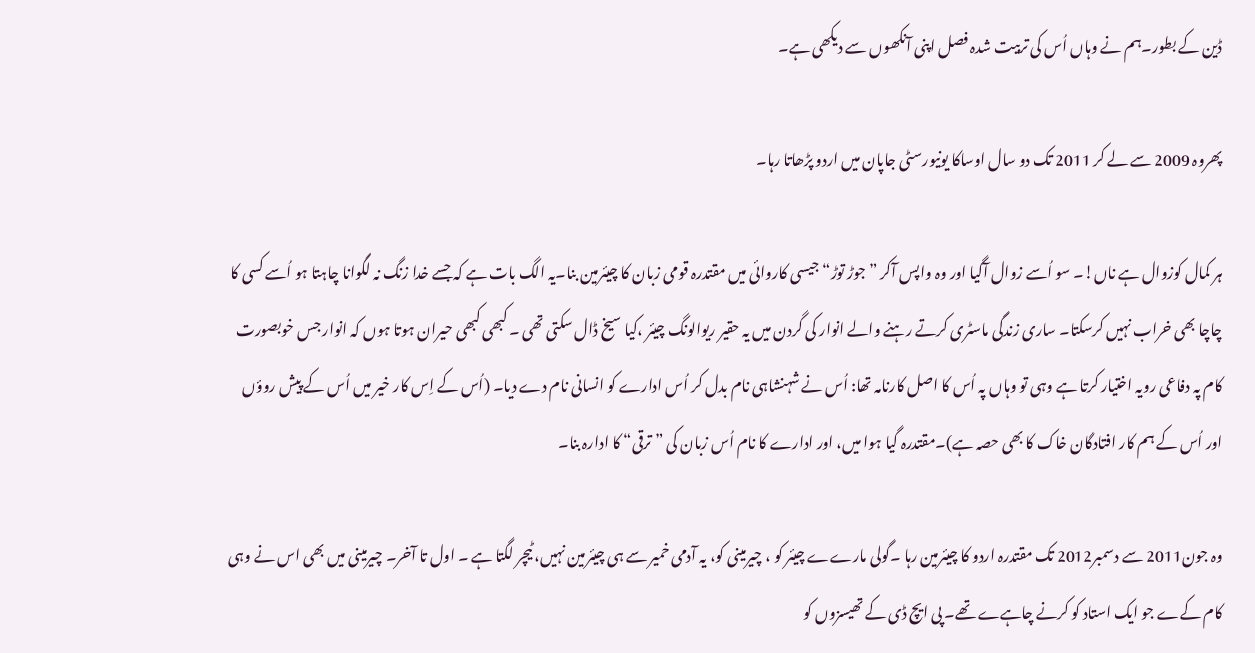ڈین کے بطور۔ہم نے وہاں اُس کی تربیت شدہ فصل اپنی آنکھوں سے دیکھی ہے۔

پھروہ 2009 سے لے کر 2011 تک دو سال اوساکا یونیورسٹی جاپان میں اردو پڑھاتا رہا۔

ہر کمال کوزوال ہے ناں!۔ سو اُسے زوال آگیا اور وہ واپس آکر ” جوڑ توڑ“ جیسی کاروائی میں مقتدرہ قومی زبان کا چیئرمین بنا۔یہ الگ بات ہے کہ جسے خدا زنگ نہ لگوانا چاہتا ہو اُسے کسی کا چاچا بھی خراب نہیں کرسکتا۔ ساری زندگی ماسٹری کرتے رہنے والے انوار کی گردن میں یہ حقیر ریوالونگ چیئر ،کیا سیخ ڈال سکتی تھی ۔ کبھی کبھی حیران ہوتا ہوں کہ انوار جس خوبصورت کام پہ دفاعی رویہ اختیار کرتا ہے وہی تو وہاں پہ اُس کا اصل کارنامہ تھا: اُس نے شہنشاہی نام بدل کر اُس ادارے کو انسانی نام دے دیا۔ (اُس کے اِس کار خیر میں اُس کے پیش روؤں اور اُس کے ہم کار افتادگان خاک کا بھی حصہ ہے)۔مقتدرہ گیا ہوا میں، اور ادارے کا نام اُس زبان کی ” ترقی“ کا ادارہ بنا۔

وہ جون2011 سے دسمبر2012 تک مقتدرہ اردو کا چیئرمین رہا ۔گولی مارےے چیئر کو ، چیرمینی کو، یہ آدمی خمیر سے ہی چیئرمین نہیں، ٹیچر لگتا ہے ۔ اول تا آخر۔ چیرمینی میں بھی اس نے وہی کام کےے جو ایک استاد کو کرنے چاہےے تھے۔ پی ایچ ڈی کے تھیسزوں کو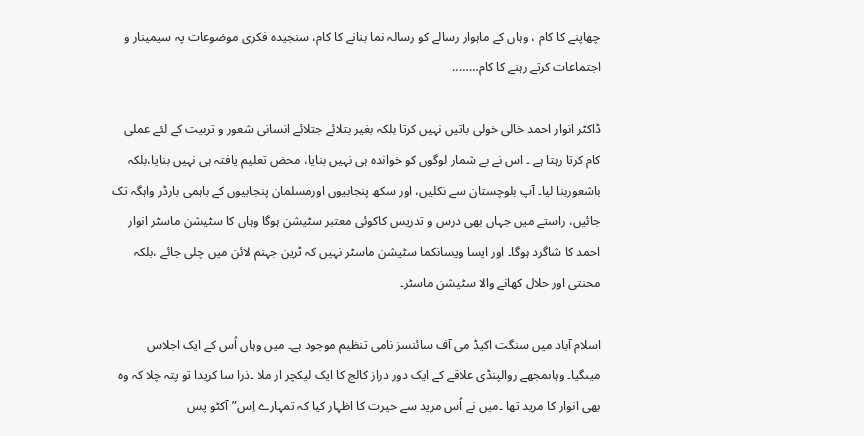چھاپنے کا کام ، وہاں کے ماہوار رسالے کو رسالہ نما بنانے کا کام، سنجیدہ فکری موضوعات پہ سیمینار و اجتماعات کرتے رہنے کا کام……..

ڈاکٹر انوار احمد خالی خولی باتیں نہیں کرتا بلکہ بغیر بتلائے جتلائے انسانی شعور و تربیت کے لئے عملی کام کرتا رہتا ہے ۔ اس نے بے شمار لوگوں کو خواندہ ہی نہیں بنایا، محض تعلیم یافتہ ہی نہیں بنایا،بلکہ باشعوربنا لیا۔ آپ بلوچستان سے نکلیں، اور سکھ پنجابیوں اورمسلمان پنجابیوں کے باہمی بارڈر واہگہ تک جائیں، راستے میں جہاں بھی درس و تدریس کاکوئی معتبر سٹیشن ہوگا وہاں کا سٹیشن ماسٹر انوار احمد کا شاگرد ہوگا۔ اور ایسا ویسانکما سٹیشن ماسٹر نہیں کہ ٹرین جہنم لائن میں چلی جائے ،بلکہ محنتی اور حلال کھانے والا سٹیشن ماسٹر۔

اسلام آباد میں سنگت اکیڈ می آف سائنسز نامی تنظیم موجود ہے۔ میں وہاں اُس کے ایک اجلاس میںگیا۔ وہاںمجھے روالپنڈی علاقے کے ایک دور دراز کالج کا ایک لیکچر ار ملا ۔ذرا سا کریدا تو پتہ چلا کہ وہ بھی انوار کا مرید تھا ۔میں نے اُس مرید سے حیرت کا اظہار کیا کہ تمہارے اِس”آکٹو پس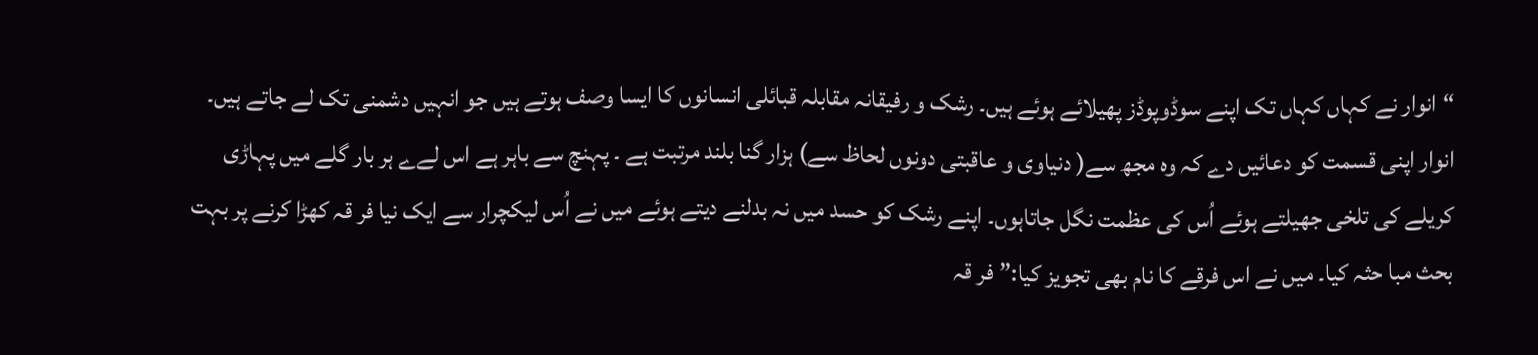“انوار نے کہاں کہاں تک اپنے سوڈوپوڈز پھیلائے ہوئے ہیں۔ رشک و رفیقانہ مقابلہ قبائلی انسانوں کا ایسا وصف ہوتے ہیں جو انہیں دشمنی تک لے جاتے ہیں۔ انوار اپنی قسمت کو دعائیں دے کہ وہ مجھ سے( دنیاوی و عاقبتی دونوں لحاظ سے) ہزار گنا بلند مرتبت ہے ۔ پہنچ سے باہر ہے اس لےے ہر بار گلے میں پہاڑی کریلے کی تلخی جھیلتے ہوئے اُس کی عظمت نگل جاتاہوں۔ اپنے رشک کو حسد میں نہ بدلنے دیتے ہوئے میں نے اُس لیکچرار سے ایک نیا فر قہ کھڑا کرنے پر بہت بحث مبا حثہ کیا۔ میں نے اس فرقے کا نام بھی تجویز کیا:”فر قہ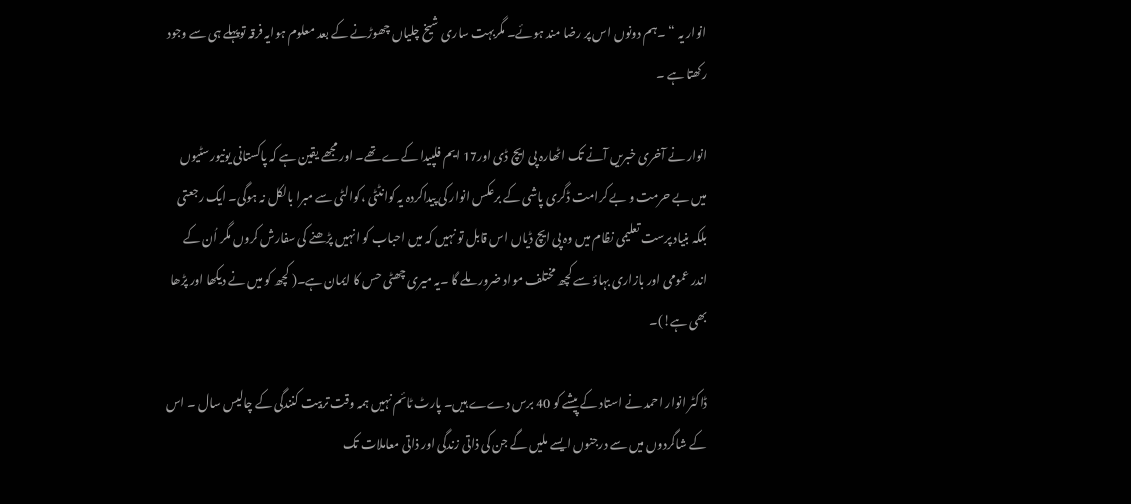انوار یہ “ ۔ہم دونوں اس پر رضا مند ہوئے۔ مگربہت ساری شیخ چلیاں چھوڑنے کے بعد معلوم ہوایہ فرقہ توپہلے ہی سے وجود رکھتا ہے ۔

انوار نے آخری خبریں آنے تک اٹھارہ پی ایچ ڈی اور17 ایم فلپیدا کےے تھے۔ اور مجھے یقین ہے کہ پاکستانی یونیورسٹیوں میں بے حرمت و بے کرامت ڈگری پاشی کے برعکس انوار کی پیداکردہ یہ کوانٹٹی ،کوالٹی سے مبرا بالکل نہ ہوگی۔ ایک رجعتی بلکہ بنیاد پرست تعلیمی نظام میں وہ پی ایچ ڈیاں اس قابل تو نہیں کہ میں احباب کو انہیں پڑھنے کی سفارش کروں مگر اُن کے اندر عمومی اور بازاری بہاؤ سے کچھ مختلف مواد ضرور ملے گا ۔یہ میری چھٹی حس کا ایمان ہے۔( کچھ کو میں نے دیکھا اور پڑھا بھی ہے!)۔

ڈاکٹر انوار احمد نے استاد کے پیشے کو 40 برس دےے ہیں۔ پارٹ ٹائم نہیں ہمہ وقت تربیت کنندگی کے چالیس سال ۔ اس کے شاگردوں میں سے درجنوں ایسے ملیں گے جن کی ذاتی زندگی اور ذاتی معاملات تک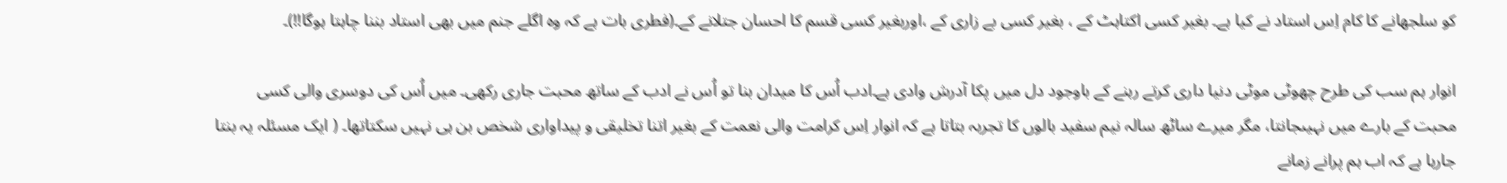کو سلجھانے کا کام اِس استاد نے کیا ہے۔ بغیر کسی اکتاہٹ کے ، بغیر کسی بے زاری کے ،اوربغیر کسی قسم کا احسان جتلانے کے۔(فطری بات ہے کہ وہ اگلے جنم میں بھی استاد بننا چاہتا ہوگا!!)۔

انوار ہم سب کی طرح چھوٹی موٹی دنیا داری کرتے رہنے کے باوجود دل میں پکا آدرش وادی ہے۔ادب اُس کا میدان بنا تو اُس نے ادب کے ساتھ محبت جاری رکھی۔ میں اُس کی دوسری والی کسی محبت کے بارے میں نہیںجانتا، مگر میرے ساٹھ سالہ نیم سفید بالوں کا تجربہ بتاتا ہے کہ انوار اِس کرامت والی نعمت کے بغیر اتنا تخلیقی و پیداواری شخص بن ہی نہیں سکتاتھا۔ ( ایک مسئلہ یہ بنتا جارہا ہے کہ اب ہم پرانے زمانے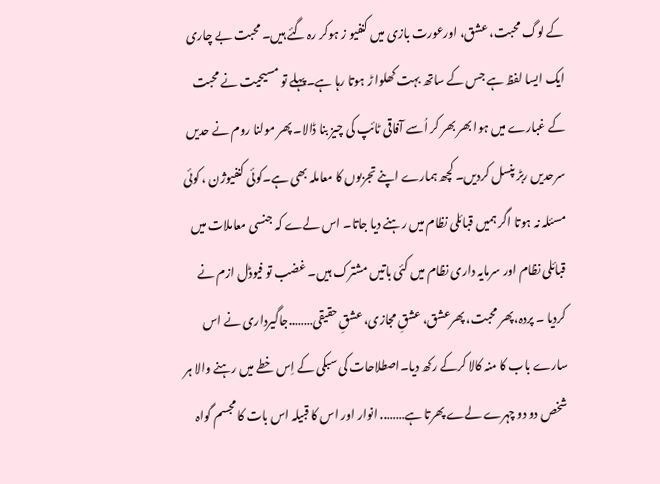کے لوگ محبت، عشق، اورعورت بازی میں کنفیو ز ہوکر رہ گئے ہیں۔ محبت بے چاری ایک ایسا لفظ ہے جس کے ساتھ بہت کھلوا ڑ ہوتا رہا ہے۔پہلے تو مسیحیت نے محبت کے غبارے میں ہوا بھر بھر کر اُسے آفاقی ٹائپ کی چیز بنا ڈالا۔ پھر مولنا روم نے حدیں سرحدیں ربڑ پنسل کردیں۔ کچھ ہمارے اپنے تجربوں کا معاملہ بھی ہے۔کوئی کنفیوژن ، کوئی مسئلہ نہ ہوتا اگر ہمیں قبائلی نظام میں رہنے دیا جاتا۔ اس لےے کہ جنسی معاملات میں قبائلی نظام اور سرمایہ داری نظام میں کئی باتیں مشترک ہیں۔ غضب تو فیوڈل ازم نے کردیا ۔ پردہ،پھر محبت، پھرعشق، عشقِ مجازی، عشقِ حقیقی……..جاگیرداری نے اس سارے باب کا منہ کالا کرکے رکھ دیا۔اصطلاحات کی سبکی کے اِس خطے میں رہنے والا ہر شخص دو دو چہرے لےے پھرتا ہے…….. انوار اور اس کا قبیلہ اس بات کا مجسم گواہ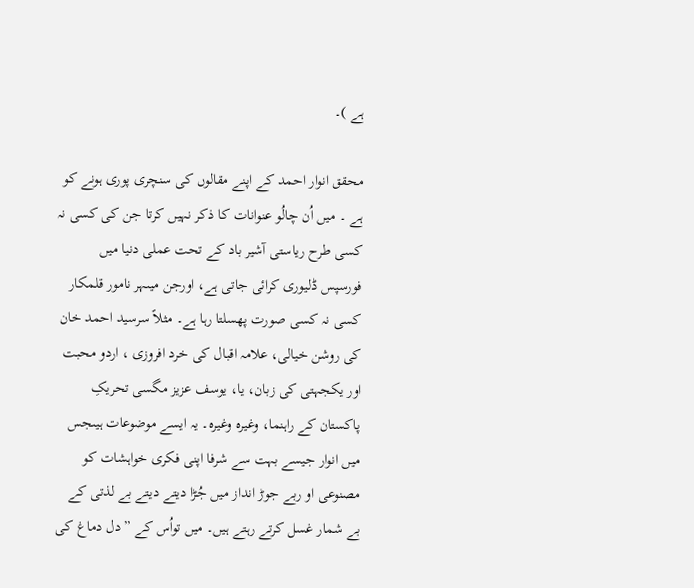ہے )۔

محقق انوار احمد کے اپنے مقالوں کی سنچری پوری ہونے کو ہے ۔ میں اُن چالُو عنوانات کا ذکر نہیں کرتا جن کی کسی نہ کسی طرح ریاستی آشیر باد کے تحت عملی دنیا میں فورسپس ڈلیوری کرائی جاتی ہے، اورجن میںہر نامور قلمکار کسی نہ کسی صورت پھسلتا رہا ہے۔ مثلاً سرسید احمد خان کی روشن خیالی، علامہ اقبال کی خرد افروزی ، اردو محبت اور یکجہتی کی زبان، یا، یوسف عزیز مگسی تحریکِ پاکستان کے راہنما، وغیرہ وغیرہ۔ یہ ایسے موضوعات ہیںجس میں انوار جیسے بہت سے شرفا اپنی فکری خواہشات کو مصنوعی او ربے جوڑ انداز میں جُڑا دیتے دیتے بے لذتی کے بے شمار غسل کرتے رہتے ہیں۔ میں تواُس کے ”دل دماغ کی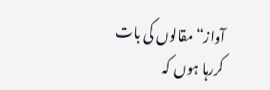آواز“ مقالوں کی بات کررہا ہوں کہ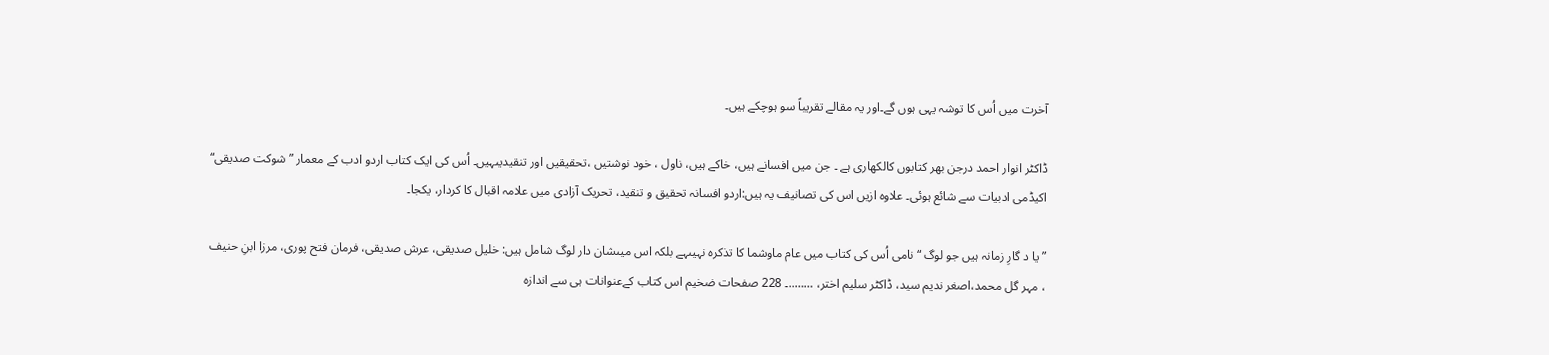آخرت میں اُس کا توشہ یہی ہوں گے۔اور یہ مقالے تقریباً سو ہوچکے ہیں۔

ڈاکٹر انوار احمد درجن بھر کتابوں کالکھاری ہے ۔ جن میں افسانے ہیں، خاکے ہیں، ناول ، خود نوشتیں ،تحقیقیں اور تنقیدیںہیں۔ اُس کی ایک کتاب اردو ادب کے معمار ” شوکت صدیقی“ اکیڈمی ادبیات سے شائع ہوئی۔ علاوہ ازیں اس کی تصانیف یہ ہیں:اردو افسانہ تحقیق و تنقید، تحریک آزادی میں علامہ اقبال کا کردار، یکجا۔

” یا د گارِ زمانہ ہیں جو لوگ “ نامی اُس کی کتاب میں عام ماوشما کا تذکرہ نہیںہے بلکہ اس میںشان دار لوگ شامل ہیں: خلیل صدیقی، عرش صدیقی، فرمان فتح پوری، مرزا ابنِ حنیف ، مہر گل محمد،اصغر ندیم سید، ڈاکٹر سلیم اختر، ……..۔ 228 صفحات ضخیم اس کتاب کےعنوانات ہی سے اندازہ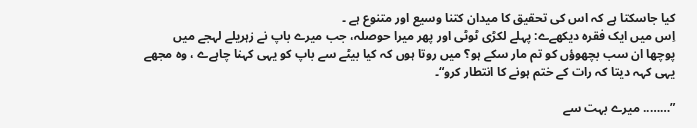کیا جاسکتا ہے کہ اس کی تحقیق کا میدان کتنا وسیع اور متنوع ہے ۔
اِس میں ایک فقرہ دیکھےے: پہلے لکڑی ٹوٹی اور پھر میرا حوصلہ، جب میرے باپ نے زہریلے لہجے میں پوچھا ان سب بچھوؤں کو تم مار سکے ہو؟ میں روتا ہوں کہ کیا بیٹے سے باپ کو یہی کہنا چاہےے ، وہ مجھے یہی کہہ دیتا کہ رات کے ختم ہونے کا انتطار کرو“۔

”…….. میرے بہت سے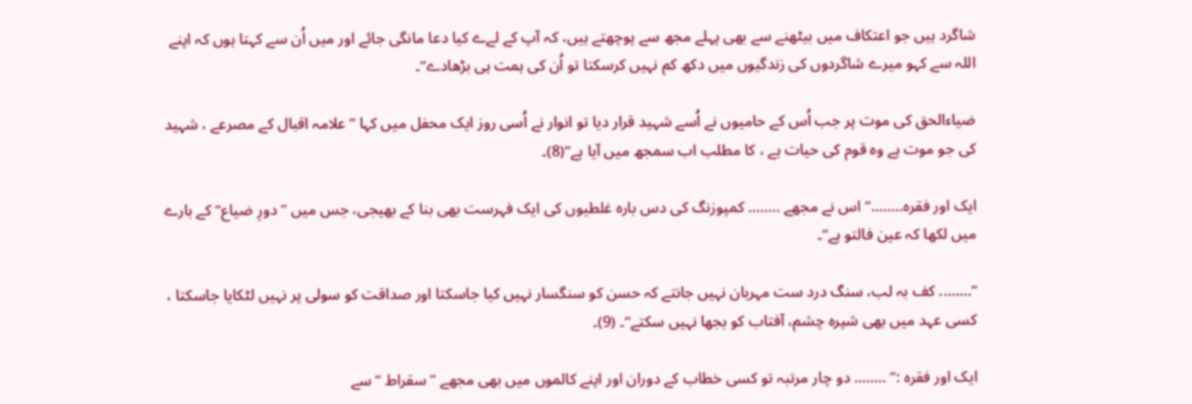شاگرد ہیں جو اعتکاف میں بیٹھنے سے بھی پہلے مجھ سے پوچھتے ہیں، کہ آپ کے لےے کیا دعا مانگی جائے اور میں اُن سے کہتا ہوں کہ اپنے اللہ سے کہو میرے شاگردوں کی زندگیوں میں دکھ کم نہیں کرسکتا تو اُن کی ہمت ہی بڑھادے“۔

ضیاءالحق کی موت پر جب اُس کے حامیوں نے اُسے شہید قرار دیا تو انوار نے اُسی روز ایک محفل میں کہا ” علامہ اقبال کے مصرعے ، شہید کی جو موت ہے وہ قوم کی حیات ہے ، کا مطلب اب سمجھ میں آیا ہے“(8)۔

ایک اور فقرہ……..” اس نے مجھے …….. کمپوزنگ کی دس بارہ غلطیوں کی ایک فہرست بھی بنا کے بھیجی، جس میں ” دورِ ضیاع“ کے بارے میں لکھا کہ عین فالتو ہے“۔

”…….. کف بہ لب، سنگ درد ست مہربان نہیں جانتے کہ حسن کو سنگسار نہیں کیا جاسکتا اور صداقت کو سولی پر نہیں لٹکایا جاسکتا ، کسی عہد میں بھی شپرہ چشم، آفتاب کو بجھا نہیں سکتے“۔ (9)۔

ایک اور فقرہ :” …….. دو چار مرتبہ تو کسی خطاب کے دوران اور اپنے کالموں میں بھی مجھے ” سقراط “سے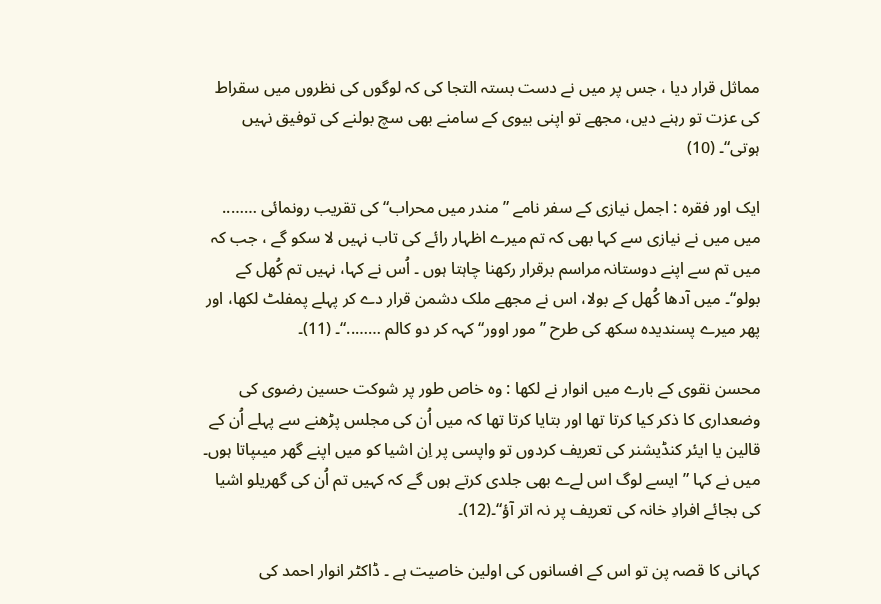مماثل قرار دیا ، جس پر میں نے دست بستہ التجا کی کہ لوگوں کی نظروں میں سقراط کی عزت تو رہنے دیں، مجھے تو اپنی بیوی کے سامنے بھی سچ بولنے کی توفیق نہیں ہوتی“۔ (10)

ایک اور فقرہ : اجمل نیازی کے سفر نامے ” مندر میں محراب“ کی تقریب رونمائی …….. میں میں نے نیازی سے کہا بھی کہ تم میرے اظہار رائے کی تاب نہیں لا سکو گے ، جب کہ میں تم سے اپنے دوستانہ مراسم برقرار رکھنا چاہتا ہوں ۔ اُس نے کہا، نہیں تم کُھل کے بولو“۔ میں آدھا کُھل کے بولا، اس نے مجھے ملک دشمن قرار دے کر پہلے پمفلٹ لکھا، اور پھر میرے پسندیدہ سکھ کی طرح ” مور اوور“ کہہ کر دو کالم ……..“۔ (11)۔

محسن نقوی کے بارے میں انوار نے لکھا : وہ خاص طور پر شوکت حسین رضوی کی وضعداری کا ذکر کیا کرتا تھا اور بتایا کرتا تھا کہ میں اُن کی مجلس پڑھنے سے پہلے اُن کے قالین یا ایئر کنڈیشنر کی تعریف کردوں تو واپسی پر اِن اشیا کو میں اپنے گھر میںپاتا ہوں۔ میں نے کہا ” ایسے لوگ اس لےے بھی جلدی کرتے ہوں گے کہ کہیں تم اُن کی گھریلو اشیا کی بجائے افرادِ خانہ کی تعریف پر نہ اتر آؤ“۔(12)۔

کہانی کا قصہ پن تو اس کے افسانوں کی اولین خاصیت ہے ۔ ڈاکٹر انوار احمد کی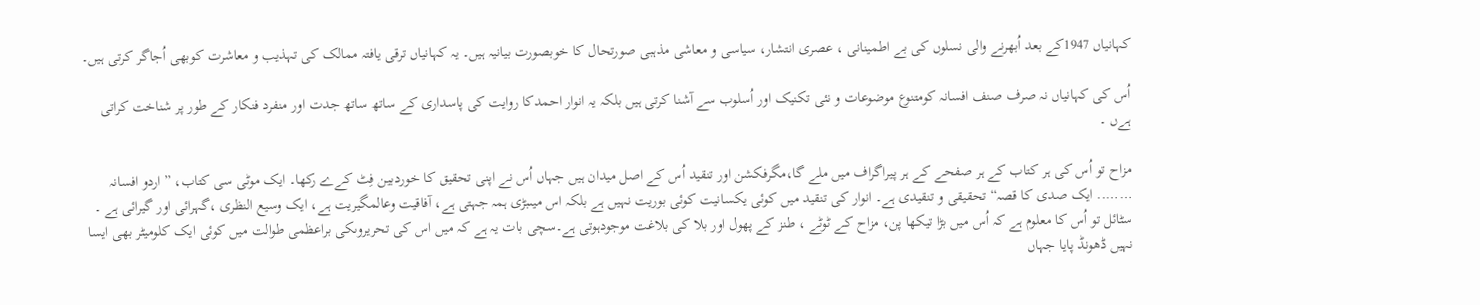کہانیاں 1947کے بعد اُبھرنے والی نسلوں کی بے اطمینانی ، عصری انتشار، سیاسی و معاشی مذہبی صورتحال کا خوبصورت بیانیہ ہیں۔ یہ کہانیاں ترقی یافتہ ممالک کی تہذیب و معاشرت کوبھی اُجاگر کرتی ہیں۔

اُس کی کہانیاں نہ صرف صنف افسانہ کومتنوع موضوعات و نئی تکنیک اور اُسلوب سے آشنا کرتی ہیں بلکہ یہ انوار احمدکا روایت کی پاسداری کے ساتھ ساتھ جدت اور منفرد فنکار کے طور پر شناخت کراتی ہےں ۔

مزاح تو اُس کی ہر کتاب کے ہر صفحے کے ہر پیراگراف میں ملے گا،مگرفکشن اور تنقید اُس کے اصل میدان ہیں جہاں اُس نے اپنی تحقیق کا خوردبین فِٹ کےے رکھا۔ ایک موٹی سی کتاب، ” اردو افسانہ …….. ایک صدی کا قصہ“ تحقیقی و تنقیدی ہے۔ انوار کی تنقید میں کوئی یکسانیت کوئی بوریت نہیں ہے بلکہ اس میںبڑی ہمہ جہتی ہے، آفاقیت وعالمگیریت ہے، ایک وسیع النظری ،گہرائی اور گیرائی ہے ۔ سٹائل تو اُس کا معلوم ہے کہ اُس میں بڑا تیکھا پن، مزاح کے ٹوٹے ، طنز کے پھول اور بلا کی بلاغت موجودہوتی ہے۔سچی بات یہ ہے کہ میں اس کی تحریروںکی براعظمی طوالت میں کوئی ایک کلومیٹر بھی ایسا نہیں ڈھونڈ پایا جہاں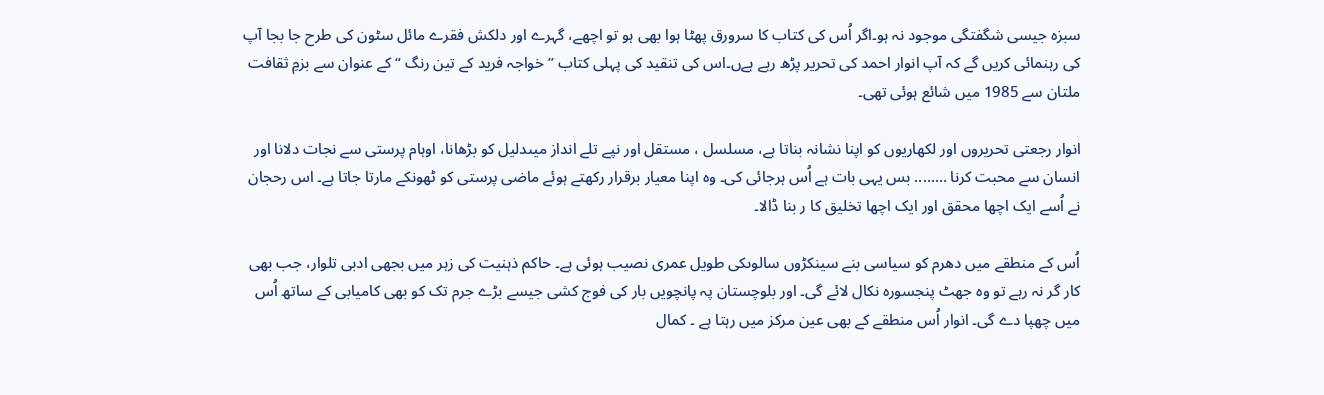سبزہ جیسی شگفتگی موجود نہ ہو۔اگر اُس کی کتاب کا سرورق پھٹا ہوا بھی ہو تو اچھے، گہرے اور دلکش فقرے مائل سٹون کی طرح جا بجا آپ کی رہنمائی کریں گے کہ آپ انوار احمد کی تحریر پڑھ رہے ہےں۔اس کی تنقید کی پہلی کتاب ” خواجہ فرید کے تین رنگ “ کے عنوان سے بزمِ ثقافت ملتان سے 1985 میں شائع ہوئی تھی۔

انوار رجعتی تحریروں اور لکھاریوں کو اپنا نشانہ بناتا ہے، مسلسل ، مستقل اور نپے تلے انداز میںدلیل کو بڑھانا، اوہام پرستی سے نجات دلانا اور انسان سے محبت کرنا …….. بس یہی بات ہے اُس ہرجائی کی۔ وہ اپنا معیار برقرار رکھتے ہوئے ماضی پرستی کو ٹھونکے مارتا جاتا ہے۔ اس رحجان نے اُسے ایک اچھا محقق اور ایک اچھا تخلیق کا ر بنا ڈالا۔

اُس کے منطقے میں دھرم کو سیاسی بنے سینکڑوں سالوںکی طویل عمری نصیب ہوئی ہے۔ حاکم ذہنیت کی زہر میں بجھی ادبی تلوار، جب بھی کار گر نہ رہے تو وہ جھٹ پنجسورہ نکال لائے گی۔ اور بلوچستان پہ پانچویں بار کی فوج کشی جیسے بڑے جرم تک کو بھی کامیابی کے ساتھ اُس میں چھپا دے گی۔ انوار اُس منطقے کے بھی عین مرکز میں رہتا ہے ۔ کمال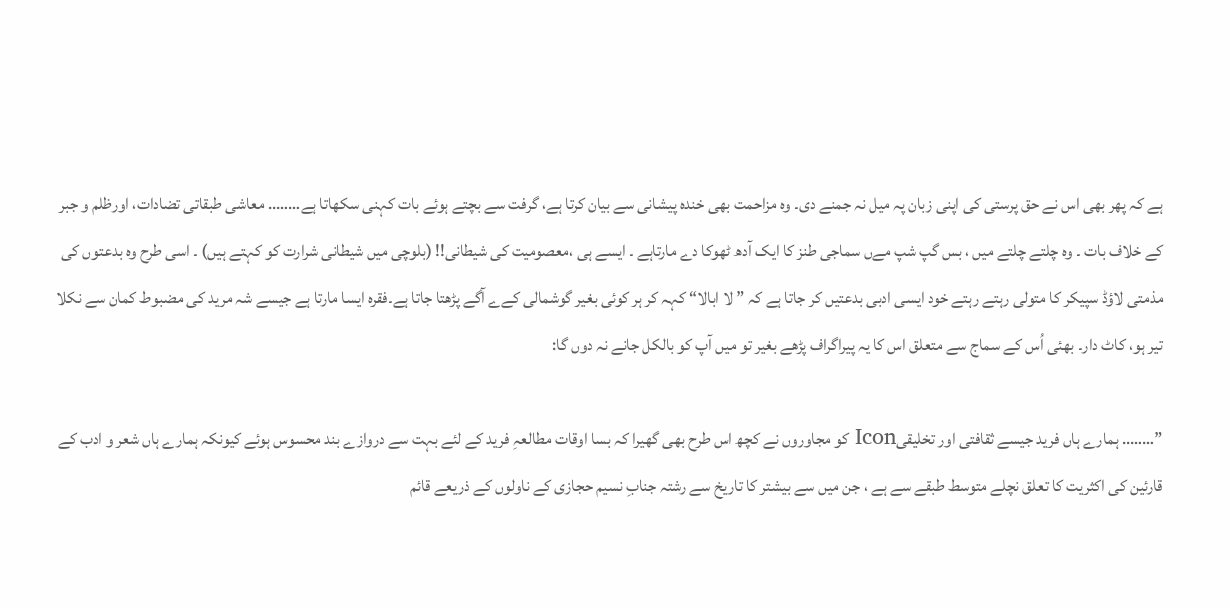ہے کہ پھر بھی اس نے حق پرستی کی اپنی زبان پہ میل نہ جمنے دی۔ وہ مزاحمت بھی خندہ پیشانی سے بیان کرتا ہے، گرفت سے بچتے ہوئے بات کہنی سکھاتا ہے…….. معاشی طبقاتی تضادات، اورظلم و جبر کے خلاف بات ۔ وہ چلتے چلتے میں ، بس گپ شپ مےں سماجی طنز کا ایک آدھ ٹھوکا دے مارتاہے ۔ ایسے ہی ،معصومیت کی شیطانی!! (بلوچی میں شیطانی شرارت کو کہتے ہیں) ۔ اسی طرح وہ بدعتوں کی مذمتی لاؤڈ سپیکر کا متولی رہتے رہتے خود ایسی ادبی بدعتیں کر جاتا ہے کہ ” لا ابالا“ کہہ کر ہر کوئی بغیر گوشمالی کےے آگے پڑھتا جاتا ہے۔فقرہ ایسا مارتا ہے جیسے شہ مرید کی مضبوط کمان سے نکلا تیر ہو، کاٹ دار۔ بھئی اُس کے سماج سے متعلق اس کا یہ پیراگراف پڑھے بغیر تو میں آپ کو بالکل جانے نہ دوں گا:

”…….. ہمارے ہاں فرید جیسے ثقافتی اور تخلیقیIcon کو مجاوروں نے کچھ اس طرح بھی گھیرا کہ بسا اوقات مطالعہِ فرید کے لئے بہت سے دروازے بند محسوس ہوئے کیونکہ ہمارے ہاں شعر و ادب کے قارئین کی اکثریت کا تعلق نچلے متوسط طبقے سے ہے ، جن میں سے بیشتر کا تاریخ سے رشتہ جنابِ نسیم حجازی کے ناولوں کے ذریعے قائم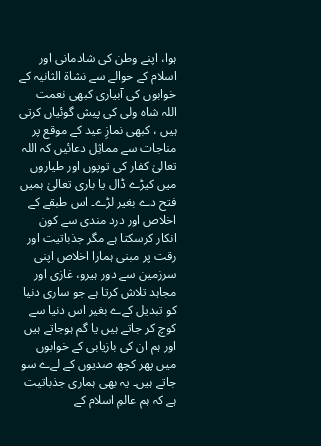ہوا، اپنے وطن کی شادمانی اور اسلام کے حوالے سے نشاة الثانیہ کے خوابوں کی آبیاری کبھی نعمت اللہ شاہ ولی کی پیش گوئیاں کرتی ہیں ، کبھی نمازِ عید کے موقع پر مناجات سے مماثِل دعائیں کہ اللہ تعالیٰ کفار کی توپوں اور طیاروں میں کیڑے ڈال یا باری تعالیٰ ہمیں فتح دے بغیر لڑے۔ اس طبقے کے اخلاص اور درد مندی سے کون انکار کرسکتا ہے مگر جذباتیت اور رقت پر مبنی ہمارا اخلاص اپنی سرزمین سے دور ہیرو، غازی اور مجاہد تلاش کرتا ہے جو ساری دنیا کو تبدیل کےے بغیر اس دنیا سے کوچ کر جاتے ہیں یا گم ہوجاتے ہیں اور ہم ان کی بازیابی کے خوابوں میں پھر کچھ صدیوں کے لےے سو جاتے ہیں۔ یہ بھی ہماری جذباتیت ہے کہ ہم عالمِ اسلام کے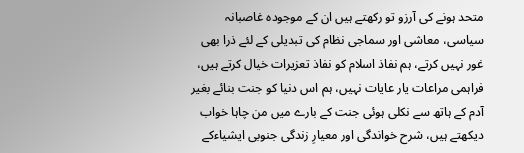متحد ہونے کی آرزو تو رکھتے ہیں ان کے موجودہ غاصبانہ سیاسی، معاشی اور سماجی نظام کی تبدیلی کے لئے ذرا بھی غور نہیں کرتے، ہم نفاذ اسلام کو نفاذ تعزیرات خیال کرتے ہیں، فراہمی مراعات یار عایات نہیں، ہم اس دنیا کو جنت بنائے بغیر آدم کے ہاتھ سے نکلی ہوئی جنت کے بارے میں من چاہا خواب دیکھتے ہیں، شرح خواندگی اور معیارِ زندگی جنوبی ایشیاءکے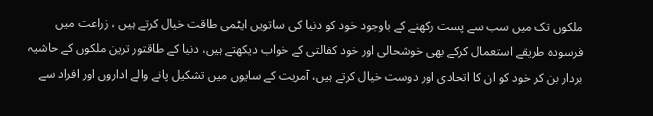ملکوں تک میں سب سے پست رکھنے کے باوجود خود کو دنیا کی ساتویں ایٹمی طاقت خیال کرتے ہیں ، زراعت میں فرسودہ طریقے استعمال کرکے بھی خوشحالی اور خود کفالتی کے خواب دیکھتے ہیں، دنیا کے طاقتور ترین ملکوں کے حاشیہ بردار بن کر خود کو ان کا اتحادی اور دوست خیال کرتے ہیں، آمریت کے سایوں میں تشکیل پانے والے اداروں اور افراد سے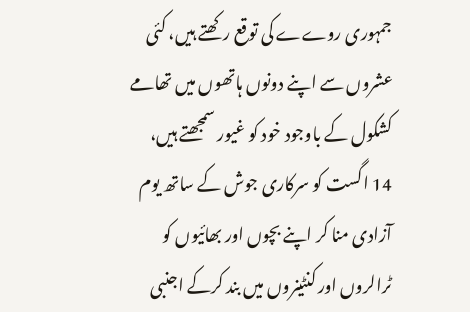جمہوری روےے کی توقع رکھتے ہیں، کئی عشروں سے اپنے دونوں ہاتھوں میں تھامے کشکول کے باوجود خود کو غیور سمجھتے ہیں، 14 اگست کو سرکاری جوش کے ساتھ یوم آزادی منا کر اپنے بچوں اور بھائیوں کو ٹرالروں اور کنٹینروں میں بند کرکے اجنبی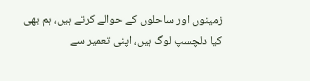زمینوں اور ساحلوں کے حوالے کرتے ہیں، ہم بھی کیا دلچسپ لوگ ہیں، اپنی تعمیر سے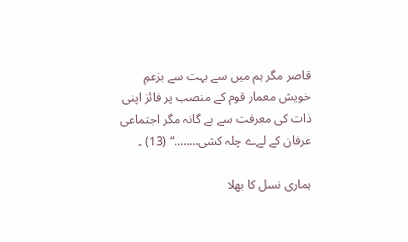قاصر مگر ہم میں سے بہت سے بزعمِ خویش معمار قوم کے منصب پر فائز اپنی ذات کی معرفت سے بے گانہ مگر اجتماعی عرفان کے لےے چلہ کشی……..“ (13) ۔

ہماری نسل کا بھلا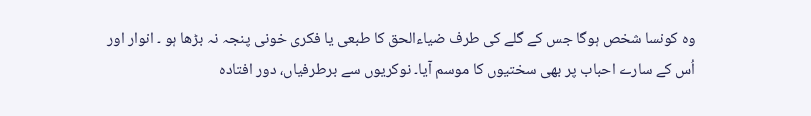وہ کونسا شخص ہوگا جس کے گلے کی طرف ضیاءالحق کا طبعی یا فکری خونی پنجہ نہ بڑھا ہو ۔ انوار اور اُس کے سارے احباب پر بھی سختیوں کا موسم آیا۔ نوکریوں سے برطرفیاں، دور افتادہ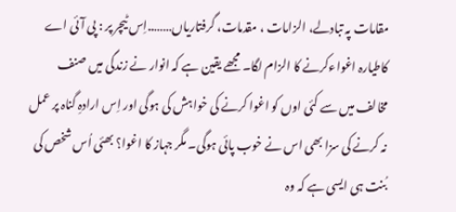مقامات پہ تبادلے، الزامات ، مقدمات، گرفتاریاں……..اِس ٹیچر پر : پی آئی اے کاطیارہ اغواءکرنے کا الزام لگا۔ مجھے یقین ہے کہ انوار نے زندگی میں صنف مخالف میں سے کئی اوں کو اغوا کرنے کی خواہش کی ہوگی اور اِس ارادہِ گناہ پر عمل نہ کرنے کی سزا بھی اس نے خوب پائی ہوگی۔ مگر جہاز کا اغوا؟ بھئی اُس شخص کی بُنت ہی ایسی ہے کہ وہ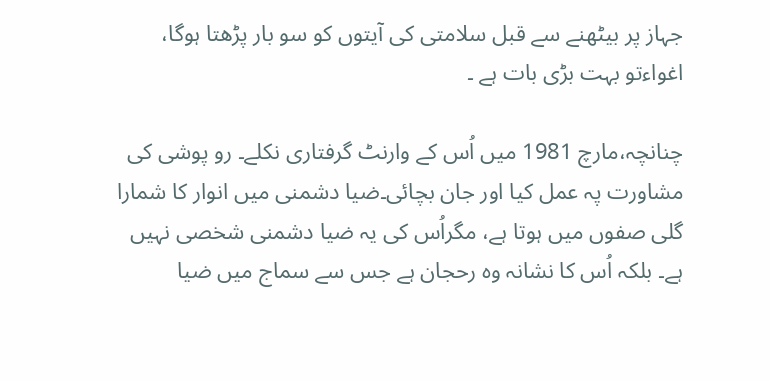جہاز پر بیٹھنے سے قبل سلامتی کی آیتوں کو سو بار پڑھتا ہوگا، اغواءتو بہت بڑی بات ہے ۔

چنانچہ،مارچ 1981 میں اُس کے وارنٹ گرفتاری نکلے۔ رو پوشی کی مشاورت پہ عمل کیا اور جان بچائی۔ضیا دشمنی میں انوار کا شمارا گلی صفوں میں ہوتا ہے، مگراُس کی یہ ضیا دشمنی شخصی نہیں ہے۔ بلکہ اُس کا نشانہ وہ رحجان ہے جس سے سماج میں ضیا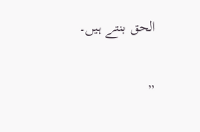الحق بنتے ہیں۔

”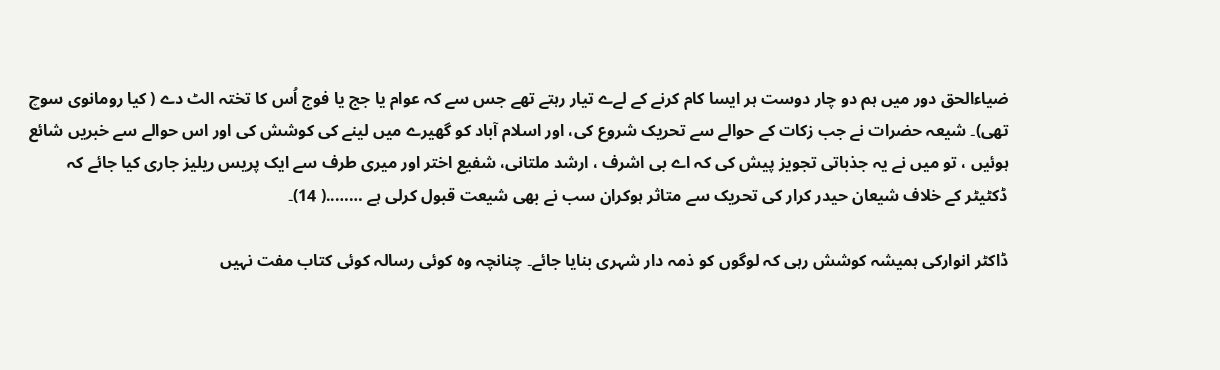ضیاءالحق دور میں ہم دو چار دوست ہر ایسا کام کرنے کے لےے تیار رہتے تھے جس سے کہ عوام یا جج یا فوج اُس کا تختہ الٹ دے ( کیا رومانوی سوچ تھی)۔ شیعہ حضرات نے جب زکات کے حوالے سے تحریک شروع کی، اور اسلام آباد کو گھیرے میں لینے کی کوشش کی اور اس حوالے سے خبریں شائع ہوئیں ، تو میں نے یہ جذباتی تجویز پیش کی کہ اے بی اشرف ، ارشد ملتانی، شفیع اختر اور میری طرف سے ایک پریس ریلیز جاری کیا جائے کہ ڈکٹیٹر کے خلاف شیعان حیدر کرار کی تحریک سے متاثر ہوکران سب نے بھی شیعت قبول کرلی ہے ……..( 14)۔

ڈاکٹر انوارکی ہمیشہ کوشش رہی کہ لوگوں کو ذمہ دار شہری بنایا جائے۔ چنانچہ وہ کوئی رسالہ کوئی کتاب مفت نہیں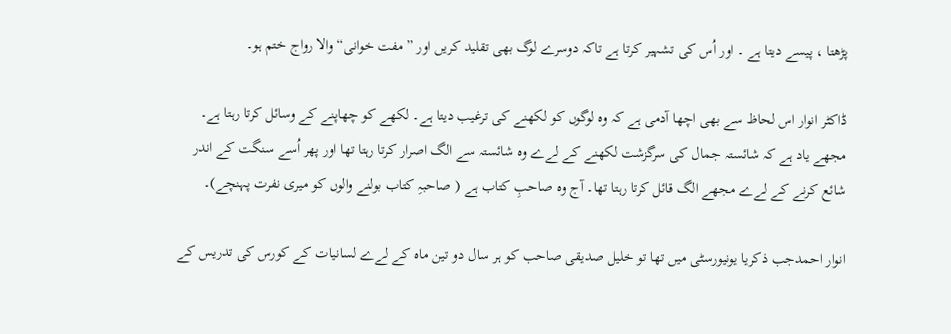پڑھتا ، پیسے دیتا ہے ۔ اور اُس کی تشہیر کرتا ہے تاکہ دوسرے لوگ بھی تقلید کریں اور ” مفت خوانی“ والا رواج ختم ہو۔

ڈاکٹر انوار اس لحاظ سے بھی اچھا آدمی ہے کہ وہ لوگوں کو لکھنے کی ترغیب دیتا ہے۔ لکھے کو چھاپنے کے وسائل کرتا رہتا ہے۔ مجھے یاد ہے کہ شائستہ جمال کی سرگزشت لکھنے کے لےے وہ شائستہ سے الگ اصرار کرتا رہتا تھا اور پھر اُسے سنگت کے اندر شائع کرنے کے لےے مجھے الگ قائل کرتا رہتا تھا۔ آج وہ صاحبِ کتاب ہے ( صاحبہِ کتاب بولنے والوں کو میری نفرت پہنچے)۔

انوار احمدجب ذکریا یونیورسٹی میں تھا تو خلیل صدیقی صاحب کو ہر سال دو تین ماہ کے لےے لسانیات کے کورس کی تدریس کے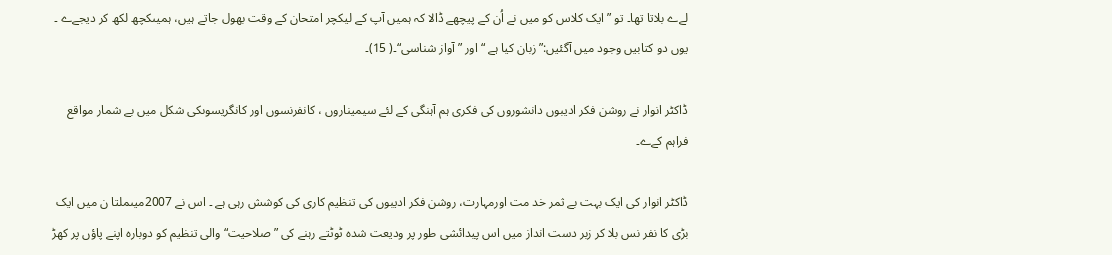لےے بلاتا تھا۔ تو ” ایک کلاس کو میں نے اُن کے پیچھے ڈالا کہ ہمیں آپ کے لیکچر امتحان کے وقت بھول جاتے ہیں، ہمیںکچھ لکھ کر دیجےے ۔ یوں دو کتابیں وجود میں آگئیں:” زبان کیا ہے “ اور ” آواز شناسی“۔( 15)۔

ڈاکٹر انوار نے روشن فکر ادیبوں دانشوروں کی فکری ہم آہنگی کے لئے سیمیناروں ، کانفرنسوں اور کانگریسوںکی شکل میں بے شمار مواقع فراہم کےے۔

ڈاکٹر انوار کی ایک بہت بے ثمر خد مت اورمہارت، روشن فکر ادیبوں کی تنظیم کاری کی کوشش رہی ہے ۔ اس نے 2007میںملتا ن میں ایک بڑی کا نفر نس بلا کر زبر دست انداز میں اس پیدائشی طور پر ودیعت شدہ ٹوٹتے رہنے کی ” صلاحیت“ والی تنظیم کو دوبارہ اپنے پاؤں پر کھڑ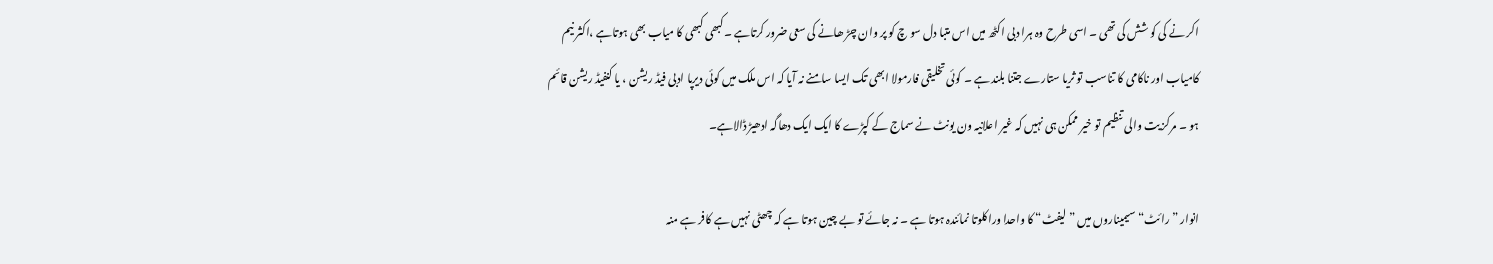اکر نے کی کو شش کی تھی ۔ اسی طرح وہ ہرا دبی اکٹھ میں اس متبا دل سو چ کو پر وان چڑ ھانے کی سعی ضرور کرتاہے ۔کبھی کبھی کا میاب بھی ہوتاہے ،اکثر نیم کامیاب اور ناکامی کا تناسب تو ثریا ستارے جتنا بلند ہے ۔ کوئی تخلیقی فارمولا ابھی تک ایسا سامنے نہ آیا کہ اس ملک میں کوئی دیرپا ادبی فیڈ ریشن ، یا کنفیڈ ریشن قائم ہو ۔ مرکز یت والی تنظیم تو خیر ممکن ہی نہیں کہ غیر اعلانیہ ون یونٹ نے سماج کے کپڑے کا ایک ایک دھاگہ ادھیڑ ڈالاہے۔

انوار ” رائٹ“ سیمیناروں میں ” لیفٹ“ کا واحدا وراکلوتا نمائندہ ہوتا ہے ۔ نہ جائے تو بے چین ہوتا ہے کہ چھٹی نہیں ہے کافر ہے منہ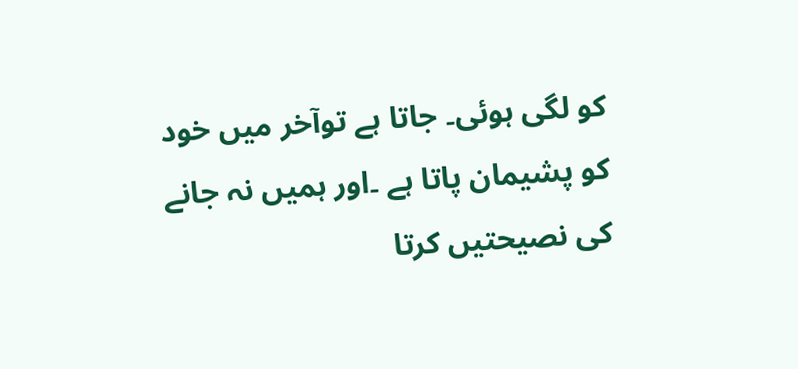کو لگی ہوئی۔ جاتا ہے توآخر میں خود کو پشیمان پاتا ہے ۔اور ہمیں نہ جانے کی نصیحتیں کرتا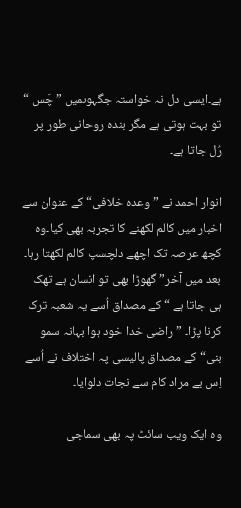ہے۔ایسی دل نہ خواستہ جگہوںمیں ” چَس “ تو بہت ہوتی ہے مگر بندہ روحانی طور پر رُل جاتا ہے۔

انوار احمد نے ” وعدہ خلافی“ کے عنوان سے اخبار میں کالم لکھنے کا تجربہ بھی کیا۔وہ کچھ عرصہ تک اچھے دلچسپ کالم لکھتا رہا۔ بعد میں آخر” گھوڑا بھی تو انسان ہے تھک ہی جاتا ہے “ کے مصداق اُسے یہ شعبہ ترک کرنا پڑا۔ ”راضی خدا خود ہوا بہانہ سمو بنی“کے مصداق پالیسی پہ اختلاف نے اُسے اِس بے مراد کام سے نجات دلوایا۔

وہ ایک ویب سائٹ پہ بھی سماجی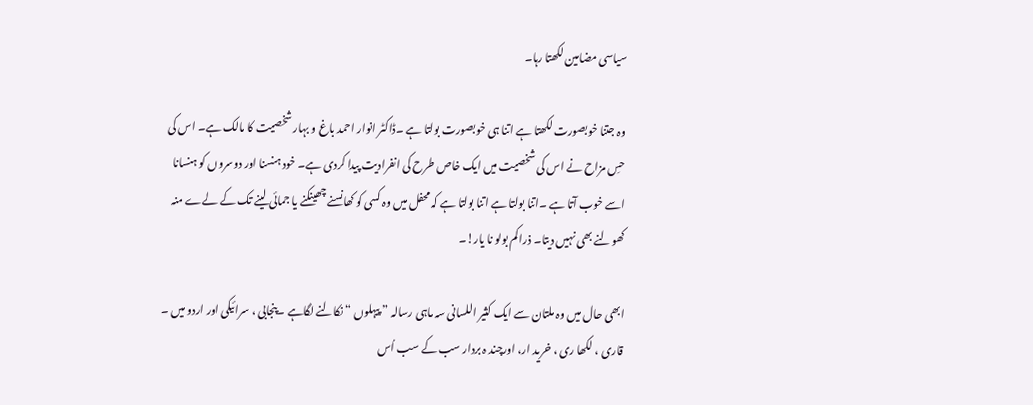سیاسی مضامین لکھتا رہا۔

وہ جتنا خوبصورت لکھتا ہے اتنا ہی خوبصورت بولتا ہے ۔ڈاکٹر انوار احمد باغ و بہار شخصیت کا مالک ہے۔ اس کی حسِ مزاح نے اس کی شخصیت میں ایک خاص طرح کی انفرادیت پیدا کردی ہے۔ خود ہنسنا اور دوسروں کو ہنسانا اسے خوب آتا ہے ۔اتنا بولتا ہے اتنا بولتا ہے کہ محفل میں وہ کسی کو کھانسنے چھینکنے یا جمائی لینے تک کے لےے منہ کھولنے بھی نہیں دیتا۔ ذرا کم بولو نا یار!۔

ابھی حال میں وہ ملتان سے ایک کثیر اللسانی سہ ماہی رسالہ ” پیہلوں “ نکالنے لگاہے ۔پنجابی ، سرائیکی اور اردو میں ۔ قاری ، لکھا ری ، خرید ار، اورچند ہ بردار سب کے سب اُس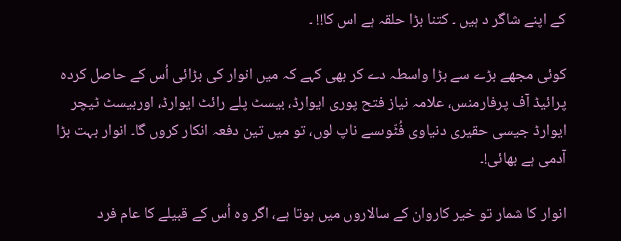کے اپنے شاگر د ہیں ۔ کتنا بڑا حلقہ ہے اس کا!! ۔

کوئی مجھے بڑے سے بڑا واسطہ دے کر بھی کہے کہ میں انوار کی بڑائی اُس کے حاصل کردہ پرائیڈ آف پرفارمنس، علامہ نیاز فتح پوری ایوارڈ، بیسٹ پلے رائٹ ایوارڈ، اوربیسٹ ٹیچر ایوارڈ جیسی حقیری دنیاوی فُٹّوںسے ناپ لوں، تو میں تین دفعہ انکار کروں گا۔ انوار بہت بڑا آدمی ہے بھائی!۔

انوار کا شمار تو خیر کاروان کے سالاروں میں ہوتا ہے، اگر وہ اُس کے قبیلے کا عام فرد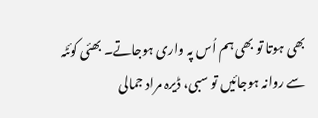بھی ہوتا تو بھی ہم اُس پہ واری ہوجاتے۔ بھئی کوئٹہ سے روانہ ہوجائیں تو سبی، ڈیرہ مراد جمالی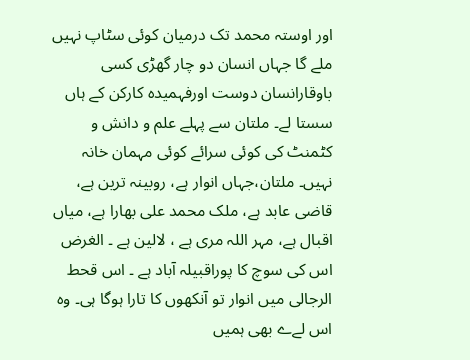اور اوستہ محمد تک درمیان کوئی سٹاپ نہیں ملے گا جہاں انسان دو چار گھڑی کسی باوقارانسان دوست اورفہمیدہ کارکن کے ہاں سستا لے۔ ملتان سے پہلے علم و دانش و کٹمنٹ کی کوئی سرائے کوئی مہمان خانہ نہیں۔ ملتان،جہاں انوار ہے، روبینہ ترین ہے، قاضی عابد ہے، ملک محمد علی بھارا ہے، میاں اقبال ہے، مہر اللہ مری ہے ، لالین ہے ۔ الغرض اس کی سوچ کا پوراقبیلہ آباد ہے ۔ اس قحط الرجالی میں انوار تو آنکھوں کا تارا ہوگا ہی۔ وہ اس لےے بھی ہمیں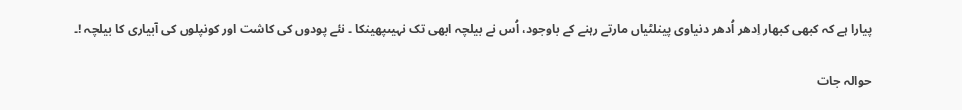پیارا ہے کہ کبھی کبھار اِدھر اُدھر دنیاوی پینلٹیاں مارتے رہنے کے باوجود، اُس نے بیلچہ ابھی تک نہیںپھینکا ۔ نئے پودوں کی کاشت اور کونپلوں کی آبیاری کا بیلچہ !۔

حوالہ جات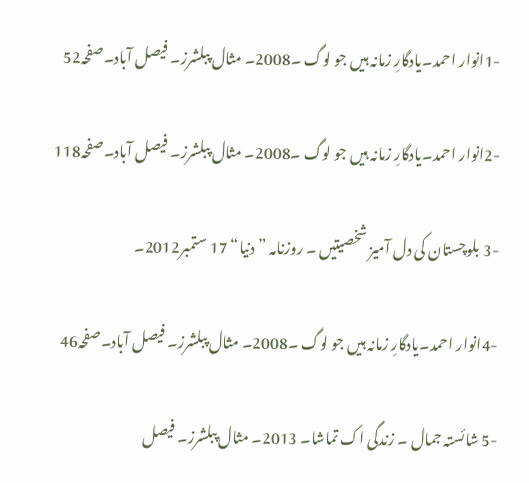-1انوار احمد۔یادگارِ زمانہ ہیں جو لوگ ۔2008۔ مثال پبلشرز۔ فیصل آباد۔صفحہ52

-2انوار احمد۔یادگارِ زمانہ ہیں جو لوگ ۔2008۔ مثال پبلشرز۔ فیصل آباد۔صفحہ118

-3 بلوچستان کی دل آمیز شخصیتیں ۔ روزنامہ ” دنیا“ 17 ستمبر2012۔

-4انوار احمد۔یادگارِ زمانہ ہیں جو لوگ ۔2008۔ مثال پبلشرز۔ فیصل آباد۔صفحہ46

-5 شائستہ جمال ۔ زندگی اک تماشا۔ 2013۔ مثال پبلشرز۔ فیصل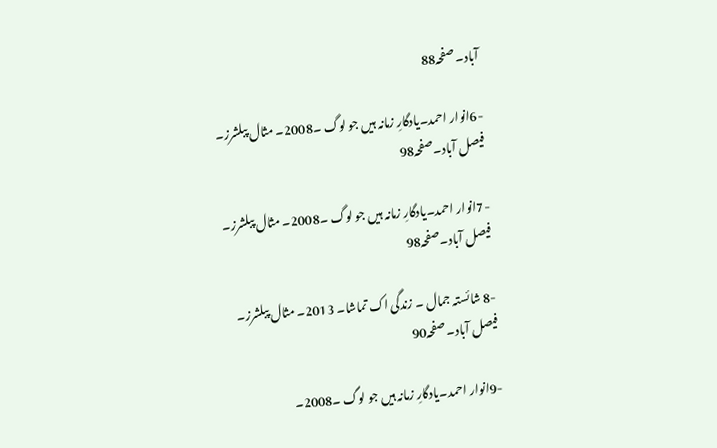آباد۔ صفحہ88

-6انوار احمد۔یادگارِ زمانہ ہیں جو لوگ ۔2008۔ مثال پبلشرز۔ فیصل آباد۔صفحہ98

-7انوار احمد۔یادگارِ زمانہ ہیں جو لوگ ۔2008۔ مثال پبلشرز۔ فیصل آباد۔صفحہ98

-8 شائستہ جمال ۔ زندگی اک تماشا۔ 2013۔ مثال پبلشرز۔ فیصل آباد۔ صفحہ90

-9انوار احمد۔یادگارِ زمانہ ہیں جو لوگ ۔2008۔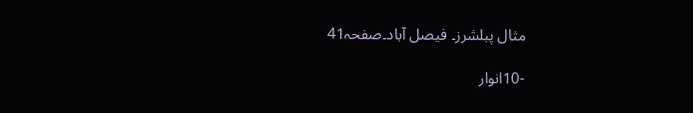مثال پبلشرز۔ فیصل آباد۔صفحہ41

-10انوار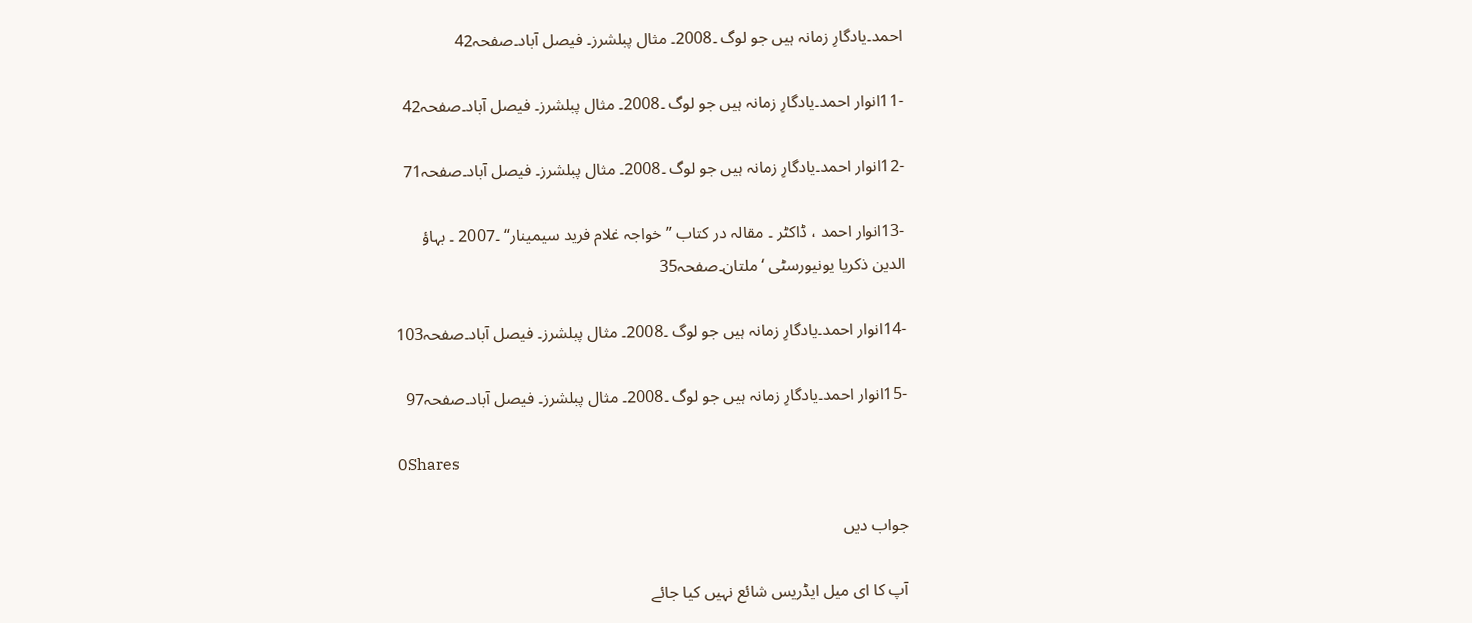احمد۔یادگارِ زمانہ ہیں جو لوگ ۔2008۔ مثال پبلشرز۔ فیصل آباد۔صفحہ42

-11انوار احمد۔یادگارِ زمانہ ہیں جو لوگ ۔2008۔ مثال پبلشرز۔ فیصل آباد۔صفحہ42

-12انوار احمد۔یادگارِ زمانہ ہیں جو لوگ ۔2008۔ مثال پبلشرز۔ فیصل آباد۔صفحہ71

-13انوار احمد ، ڈاکٹر ۔ مقالہ در کتاب ” خواجہ غلام فرید سیمینار“ ۔2007 ۔ بہاؤ
الدین ذکریا یونیورسٹی ‘ملتان۔صفحہ35

-14انوار احمد۔یادگارِ زمانہ ہیں جو لوگ ۔2008۔ مثال پبلشرز۔ فیصل آباد۔صفحہ103

-15انوار احمد۔یادگارِ زمانہ ہیں جو لوگ ۔2008۔ مثال پبلشرز۔ فیصل آباد۔صفحہ97

0Shares

جواب دیں

آپ کا ای میل ایڈریس شائع نہیں کیا جائے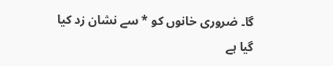گا۔ ضروری خانوں کو * سے نشان زد کیا گیا ہے